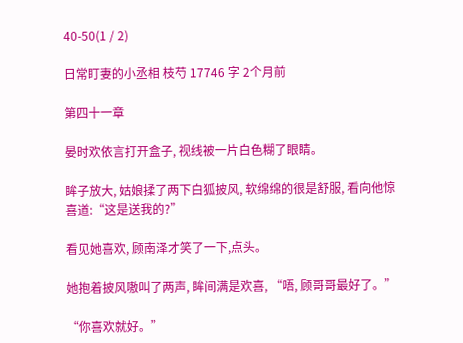40-50(1 / 2)

日常盯妻的小丞相 枝芍 17746 字 2个月前

第四十一章

晏时欢依言打开盒子, 视线被一片白色糊了眼睛。

眸子放大, 姑娘揉了两下白狐披风, 软绵绵的很是舒服, 看向他惊喜道:“这是送我的?”

看见她喜欢, 顾南泽才笑了一下,点头。

她抱着披风嗷叫了两声, 眸间满是欢喜, “唔, 顾哥哥最好了。”

“你喜欢就好。”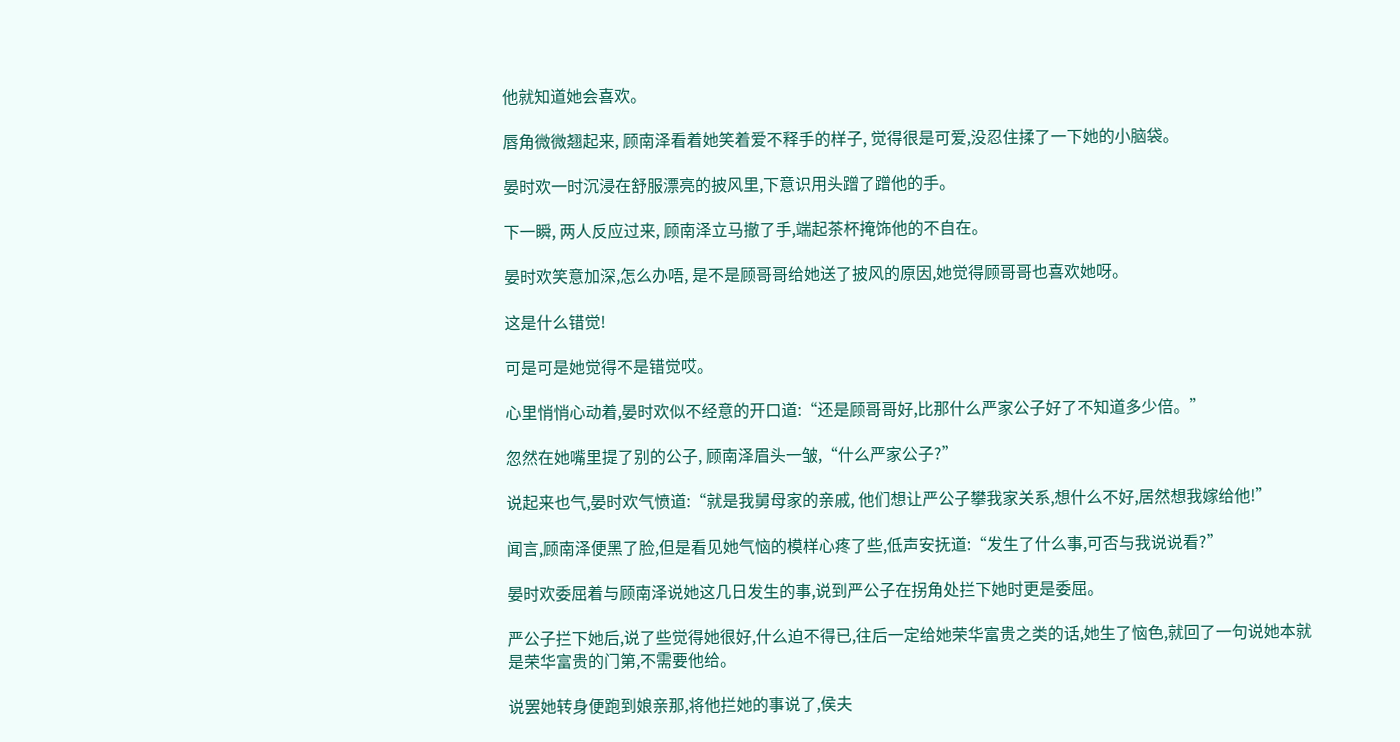他就知道她会喜欢。

唇角微微翘起来, 顾南泽看着她笑着爱不释手的样子, 觉得很是可爱,没忍住揉了一下她的小脑袋。

晏时欢一时沉浸在舒服漂亮的披风里,下意识用头蹭了蹭他的手。

下一瞬, 两人反应过来, 顾南泽立马撤了手,端起茶杯掩饰他的不自在。

晏时欢笑意加深,怎么办唔, 是不是顾哥哥给她送了披风的原因,她觉得顾哥哥也喜欢她呀。

这是什么错觉!

可是可是她觉得不是错觉哎。

心里悄悄心动着,晏时欢似不经意的开口道:“还是顾哥哥好,比那什么严家公子好了不知道多少倍。”

忽然在她嘴里提了别的公子, 顾南泽眉头一皱,“什么严家公子?”

说起来也气,晏时欢气愤道:“就是我舅母家的亲戚, 他们想让严公子攀我家关系,想什么不好,居然想我嫁给他!”

闻言,顾南泽便黑了脸,但是看见她气恼的模样心疼了些,低声安抚道:“发生了什么事,可否与我说说看?”

晏时欢委屈着与顾南泽说她这几日发生的事,说到严公子在拐角处拦下她时更是委屈。

严公子拦下她后,说了些觉得她很好,什么迫不得已,往后一定给她荣华富贵之类的话,她生了恼色,就回了一句说她本就是荣华富贵的门第,不需要他给。

说罢她转身便跑到娘亲那,将他拦她的事说了,侯夫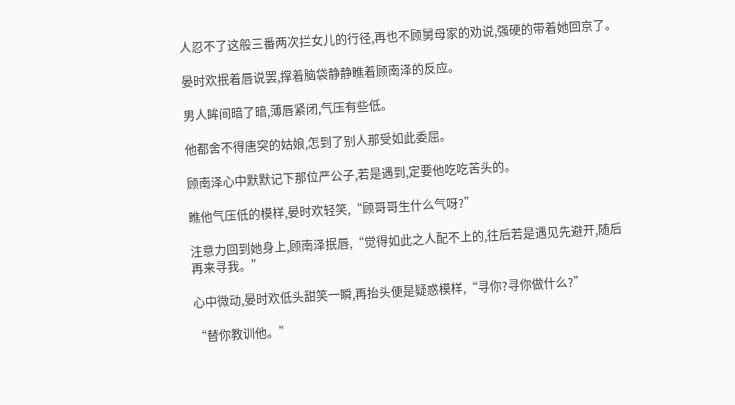人忍不了这般三番两次拦女儿的行径,再也不顾舅母家的劝说,强硬的带着她回京了。

晏时欢抿着唇说罢,撑着脑袋静静瞧着顾南泽的反应。

男人眸间暗了暗,薄唇紧闭,气压有些低。

他都舍不得唐突的姑娘,怎到了别人那受如此委屈。

顾南泽心中默默记下那位严公子,若是遇到,定要他吃吃苦头的。

瞧他气压低的模样,晏时欢轻笑,“顾哥哥生什么气呀?”

注意力回到她身上,顾南泽抿唇,“觉得如此之人配不上的,往后若是遇见先避开,随后再来寻我。”

心中微动,晏时欢低头甜笑一瞬,再抬头便是疑惑模样,“寻你?寻你做什么?”

“替你教训他。”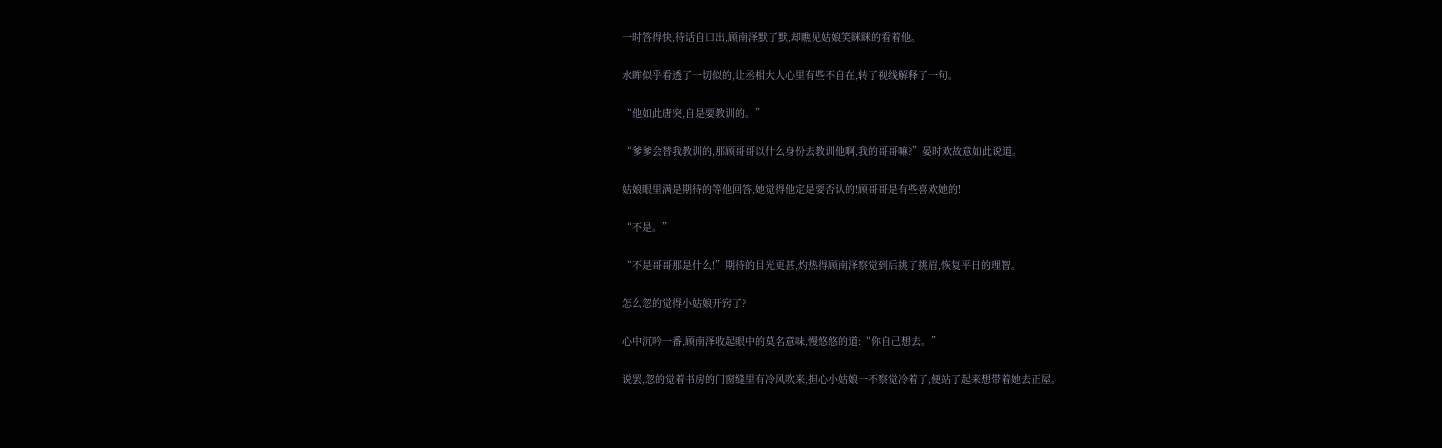一时答得快,待话自口出,顾南泽默了默,却瞧见姑娘笑眯眯的看着他。

水眸似乎看透了一切似的,让丞相大人心里有些不自在,转了视线解释了一句。

“他如此唐突,自是要教训的。”

“爹爹会替我教训的,那顾哥哥以什么身份去教训他啊,我的哥哥嘛?”晏时欢故意如此说道。

姑娘眼里满是期待的等他回答,她觉得他定是要否认的!顾哥哥是有些喜欢她的!

“不是。”

“不是哥哥那是什么!”期待的目光更甚,灼热得顾南泽察觉到后挑了挑眉,恢复平日的理智。

怎么忽的觉得小姑娘开窍了?

心中沉吟一番,顾南泽收起眼中的莫名意味,慢悠悠的道:“你自己想去。”

说罢,忽的觉着书房的门窗缝里有冷风吹来,担心小姑娘一不察觉冷着了,便站了起来想带着她去正屋。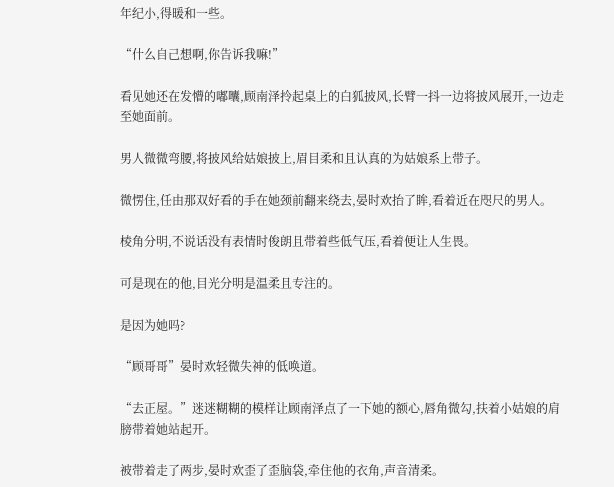年纪小,得暖和一些。

“什么自己想啊,你告诉我嘛!”

看见她还在发懵的嘟囔,顾南泽拎起桌上的白狐披风,长臂一抖一边将披风展开,一边走至她面前。

男人微微弯腰,将披风给姑娘披上,眉目柔和且认真的为姑娘系上带子。

微愣住,任由那双好看的手在她颈前翻来绕去,晏时欢抬了眸,看着近在咫尺的男人。

棱角分明,不说话没有表情时俊朗且带着些低气压,看着便让人生畏。

可是现在的他,目光分明是温柔且专注的。

是因为她吗?

“顾哥哥”晏时欢轻微失神的低唤道。

“去正屋。”迷迷糊糊的模样让顾南泽点了一下她的额心,唇角微勾,扶着小姑娘的肩膀带着她站起开。

被带着走了两步,晏时欢歪了歪脑袋,牵住他的衣角,声音清柔。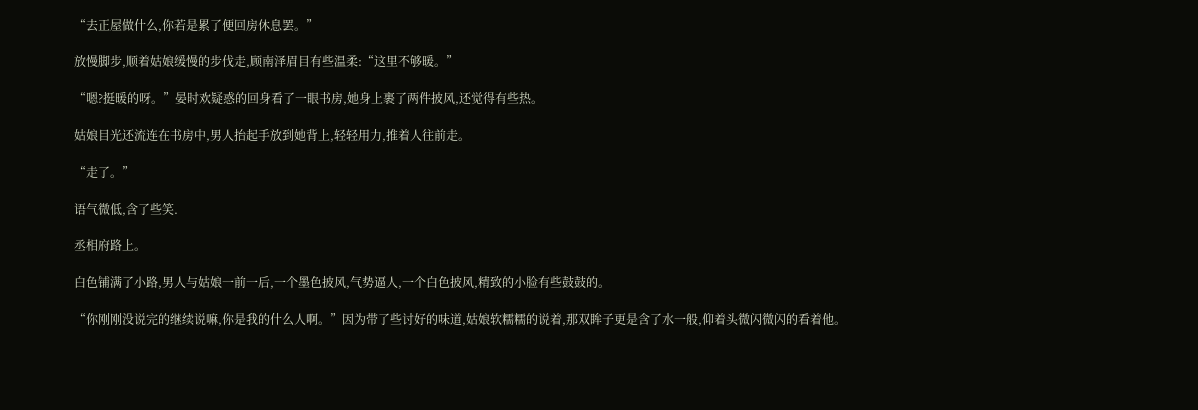“去正屋做什么,你若是累了便回房休息罢。”

放慢脚步,顺着姑娘缓慢的步伐走,顾南泽眉目有些温柔:“这里不够暖。”

“嗯?挺暖的呀。”晏时欢疑惑的回身看了一眼书房,她身上裹了两件披风,还觉得有些热。

姑娘目光还流连在书房中,男人抬起手放到她背上,轻轻用力,推着人往前走。

“走了。”

语气微低,含了些笑.

丞相府路上。

白色铺满了小路,男人与姑娘一前一后,一个墨色披风,气势逼人,一个白色披风,精致的小脸有些鼓鼓的。

“你刚刚没说完的继续说嘛,你是我的什么人啊。”因为带了些讨好的味道,姑娘软糯糯的说着,那双眸子更是含了水一般,仰着头微闪微闪的看着他。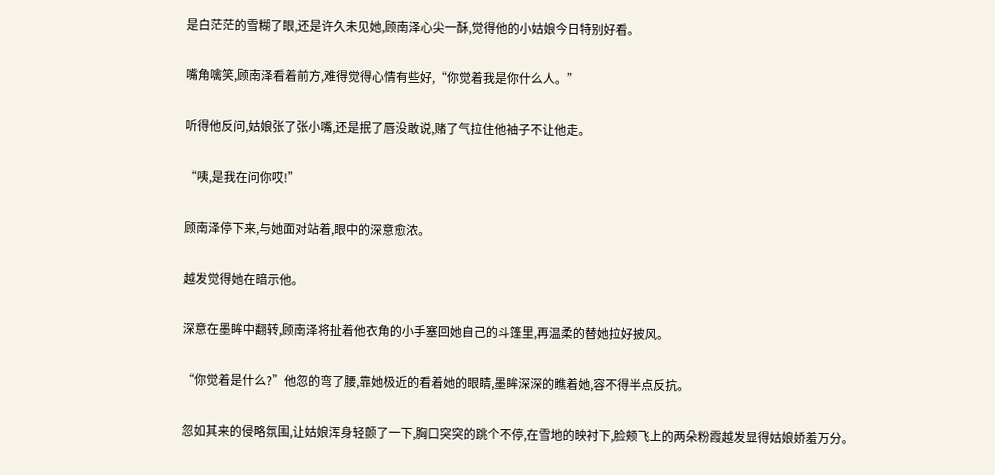是白茫茫的雪糊了眼,还是许久未见她,顾南泽心尖一酥,觉得他的小姑娘今日特别好看。

嘴角噙笑,顾南泽看着前方,难得觉得心情有些好,“你觉着我是你什么人。”

听得他反问,姑娘张了张小嘴,还是抿了唇没敢说,赌了气拉住他袖子不让他走。

“咦,是我在问你哎!”

顾南泽停下来,与她面对站着,眼中的深意愈浓。

越发觉得她在暗示他。

深意在墨眸中翻转,顾南泽将扯着他衣角的小手塞回她自己的斗篷里,再温柔的替她拉好披风。

“你觉着是什么?”他忽的弯了腰,靠她极近的看着她的眼睛,墨眸深深的瞧着她,容不得半点反抗。

忽如其来的侵略氛围,让姑娘浑身轻颤了一下,胸口突突的跳个不停,在雪地的映衬下,脸颊飞上的两朵粉霞越发显得姑娘娇羞万分。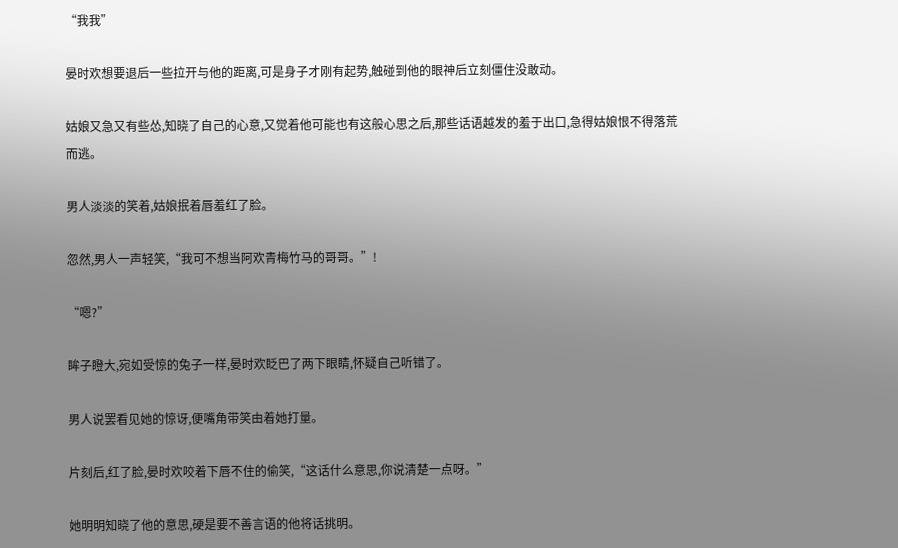“我我”

晏时欢想要退后一些拉开与他的距离,可是身子才刚有起势,触碰到他的眼神后立刻僵住没敢动。

姑娘又急又有些怂,知晓了自己的心意,又觉着他可能也有这般心思之后,那些话语越发的羞于出口,急得姑娘恨不得落荒而逃。

男人淡淡的笑着,姑娘抿着唇羞红了脸。

忽然,男人一声轻笑,“我可不想当阿欢青梅竹马的哥哥。”!

“嗯?”

眸子瞪大,宛如受惊的兔子一样,晏时欢眨巴了两下眼睛,怀疑自己听错了。

男人说罢看见她的惊讶,便嘴角带笑由着她打量。

片刻后,红了脸,晏时欢咬着下唇不住的偷笑,“这话什么意思,你说清楚一点呀。”

她明明知晓了他的意思,硬是要不善言语的他将话挑明。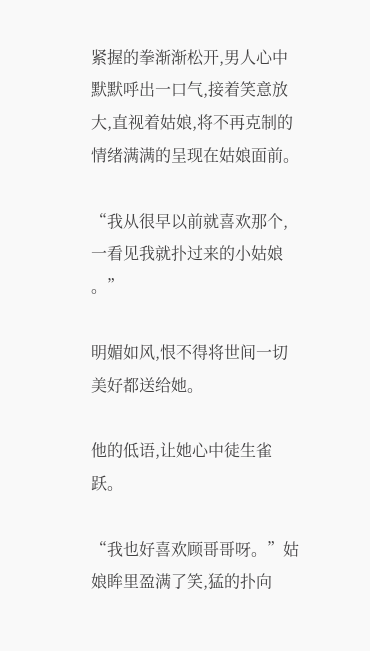紧握的拳渐渐松开,男人心中默默呼出一口气,接着笑意放大,直视着姑娘,将不再克制的情绪满满的呈现在姑娘面前。

“我从很早以前就喜欢那个,一看见我就扑过来的小姑娘 。”

明媚如风,恨不得将世间一切美好都送给她。

他的低语,让她心中徒生雀跃。

“我也好喜欢顾哥哥呀。”姑娘眸里盈满了笑,猛的扑向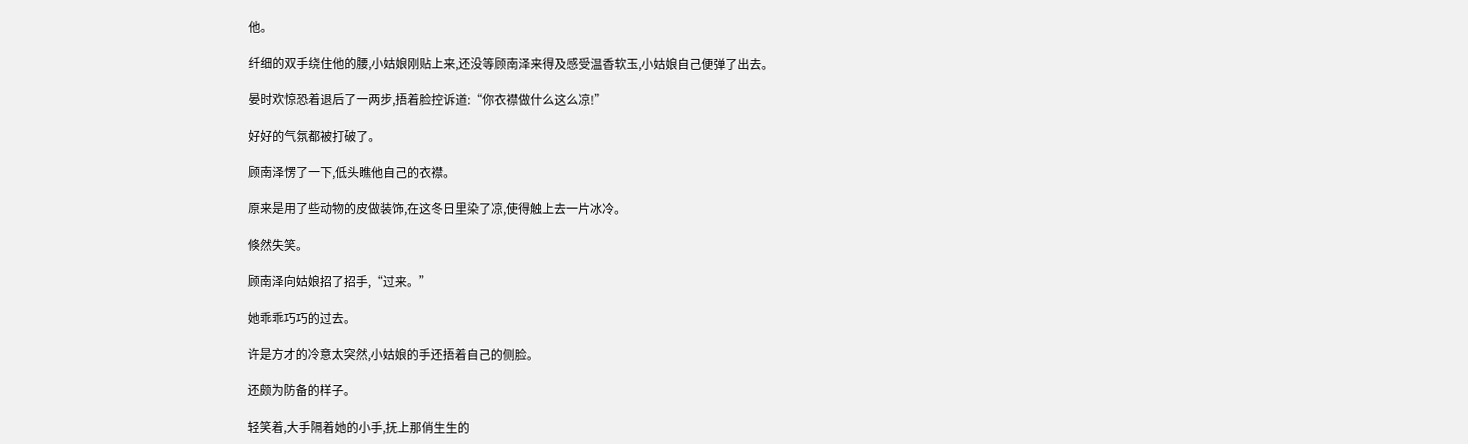他。

纤细的双手绕住他的腰,小姑娘刚贴上来,还没等顾南泽来得及感受温香软玉,小姑娘自己便弹了出去。

晏时欢惊恐着退后了一两步,捂着脸控诉道:“你衣襟做什么这么凉!”

好好的气氛都被打破了。

顾南泽愣了一下,低头瞧他自己的衣襟。

原来是用了些动物的皮做装饰,在这冬日里染了凉,使得触上去一片冰冷。

倏然失笑。

顾南泽向姑娘招了招手,“过来。”

她乖乖巧巧的过去。

许是方才的冷意太突然,小姑娘的手还捂着自己的侧脸。

还颇为防备的样子。

轻笑着,大手隔着她的小手,抚上那俏生生的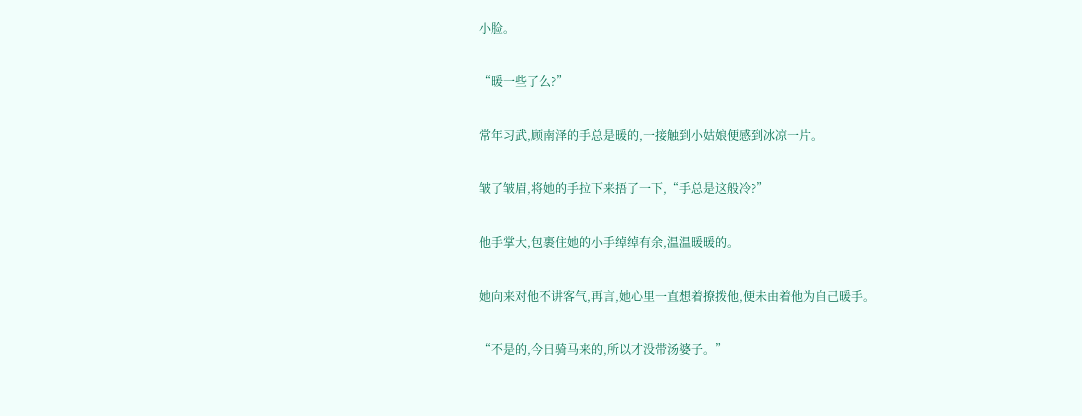小脸。

“暖一些了么?”

常年习武,顾南泽的手总是暖的,一接触到小姑娘便感到冰凉一片。

皱了皱眉,将她的手拉下来捂了一下,“手总是这般冷?”

他手掌大,包裹住她的小手绰绰有余,温温暖暖的。

她向来对他不讲客气,再言,她心里一直想着撩拨他,便未由着他为自己暖手。

“不是的,今日骑马来的,所以才没带汤婆子。”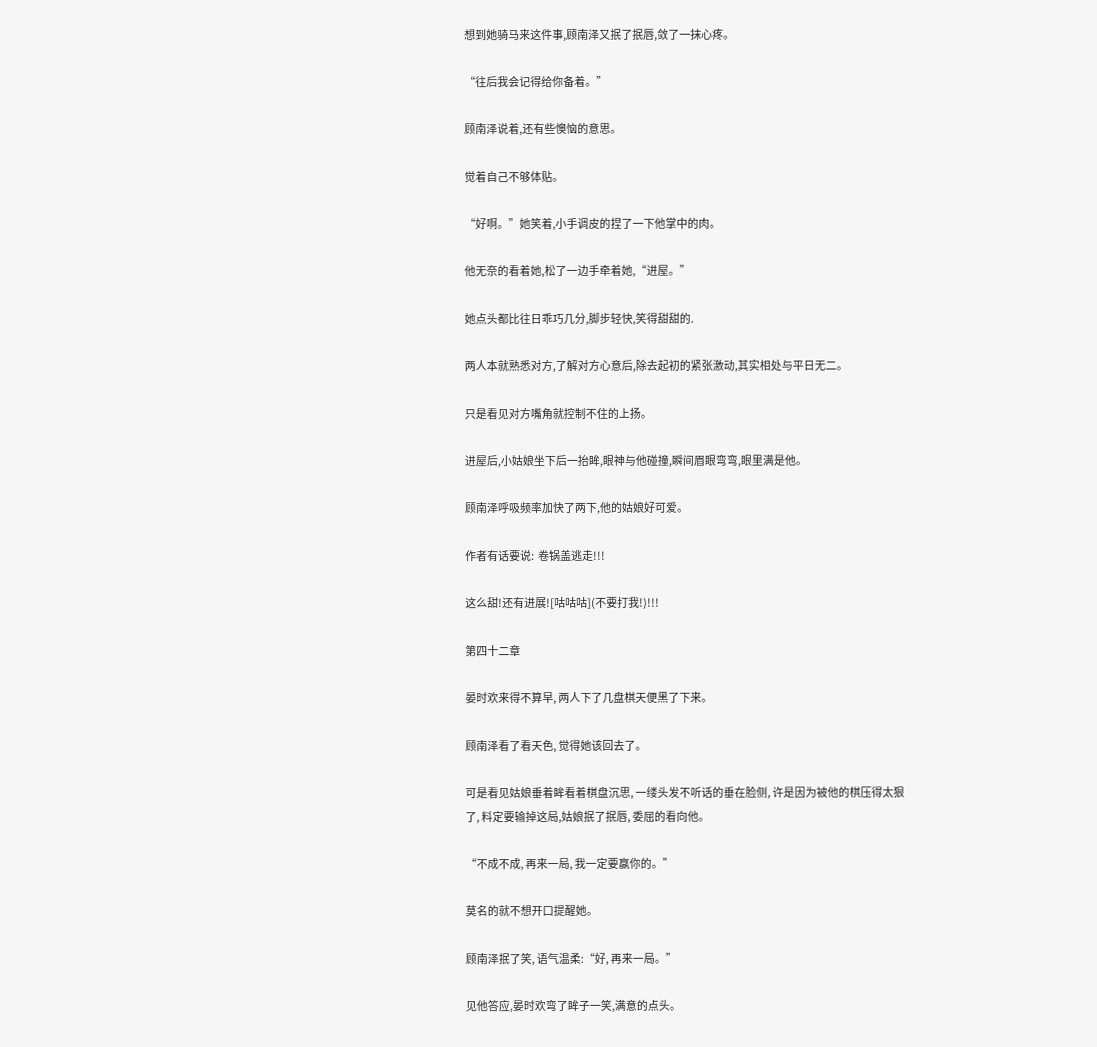想到她骑马来这件事,顾南泽又抿了抿唇,敛了一抹心疼。

“往后我会记得给你备着。”

顾南泽说着,还有些懊恼的意思。

觉着自己不够体贴。

“好啊。”她笑着,小手调皮的捏了一下他掌中的肉。

他无奈的看着她,松了一边手牵着她,“进屋。”

她点头都比往日乖巧几分,脚步轻快,笑得甜甜的.

两人本就熟悉对方,了解对方心意后,除去起初的紧张激动,其实相处与平日无二。

只是看见对方嘴角就控制不住的上扬。

进屋后,小姑娘坐下后一抬眸,眼神与他碰撞,瞬间眉眼弯弯,眼里满是他。

顾南泽呼吸频率加快了两下,他的姑娘好可爱。

作者有话要说:  卷锅盖逃走!!!

这么甜!还有进展![咕咕咕](不要打我!)!!!

第四十二章

晏时欢来得不算早, 两人下了几盘棋天便黑了下来。

顾南泽看了看天色, 觉得她该回去了。

可是看见姑娘垂着眸看着棋盘沉思, 一缕头发不听话的垂在脸侧, 许是因为被他的棋压得太狠了, 料定要输掉这局,姑娘抿了抿唇, 委屈的看向他。

“不成不成, 再来一局, 我一定要赢你的。”

莫名的就不想开口提醒她。

顾南泽抿了笑, 语气温柔:“好, 再来一局。”

见他答应,晏时欢弯了眸子一笑,满意的点头。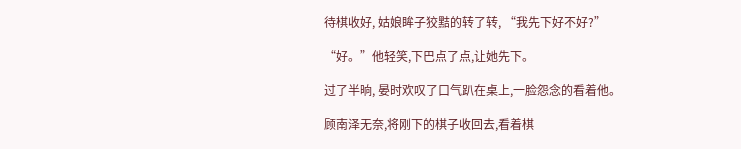待棋收好, 姑娘眸子狡黠的转了转, “我先下好不好?”

“好。”他轻笑,下巴点了点,让她先下。

过了半晌, 晏时欢叹了口气趴在桌上,一脸怨念的看着他。

顾南泽无奈,将刚下的棋子收回去,看着棋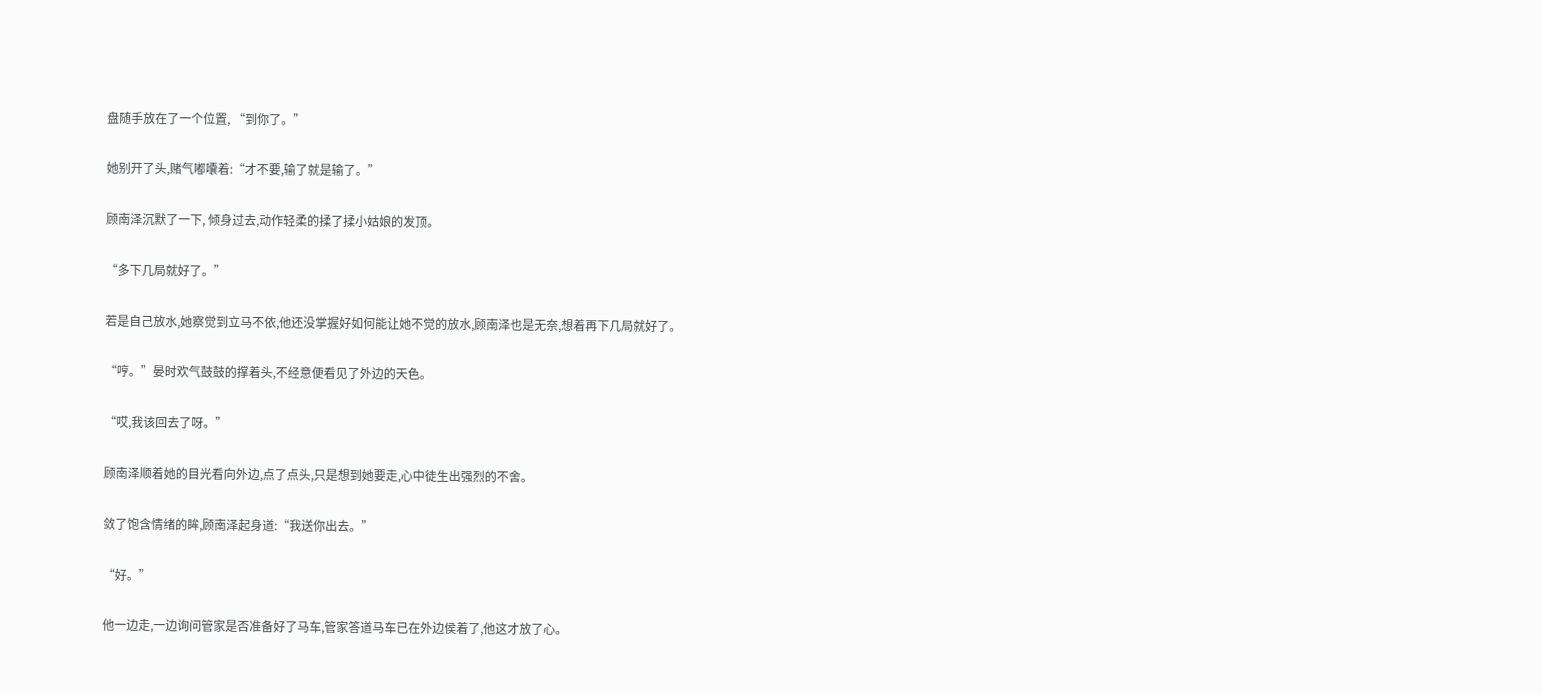盘随手放在了一个位置, “到你了。”

她别开了头,赌气嘟囔着:“才不要,输了就是输了。”

顾南泽沉默了一下, 倾身过去,动作轻柔的揉了揉小姑娘的发顶。

“多下几局就好了。”

若是自己放水,她察觉到立马不依,他还没掌握好如何能让她不觉的放水,顾南泽也是无奈,想着再下几局就好了。

“哼。”晏时欢气鼓鼓的撑着头,不经意便看见了外边的天色。

“哎,我该回去了呀。”

顾南泽顺着她的目光看向外边,点了点头,只是想到她要走,心中徒生出强烈的不舍。

敛了饱含情绪的眸,顾南泽起身道:“我送你出去。”

“好。”

他一边走,一边询问管家是否准备好了马车,管家答道马车已在外边侯着了,他这才放了心。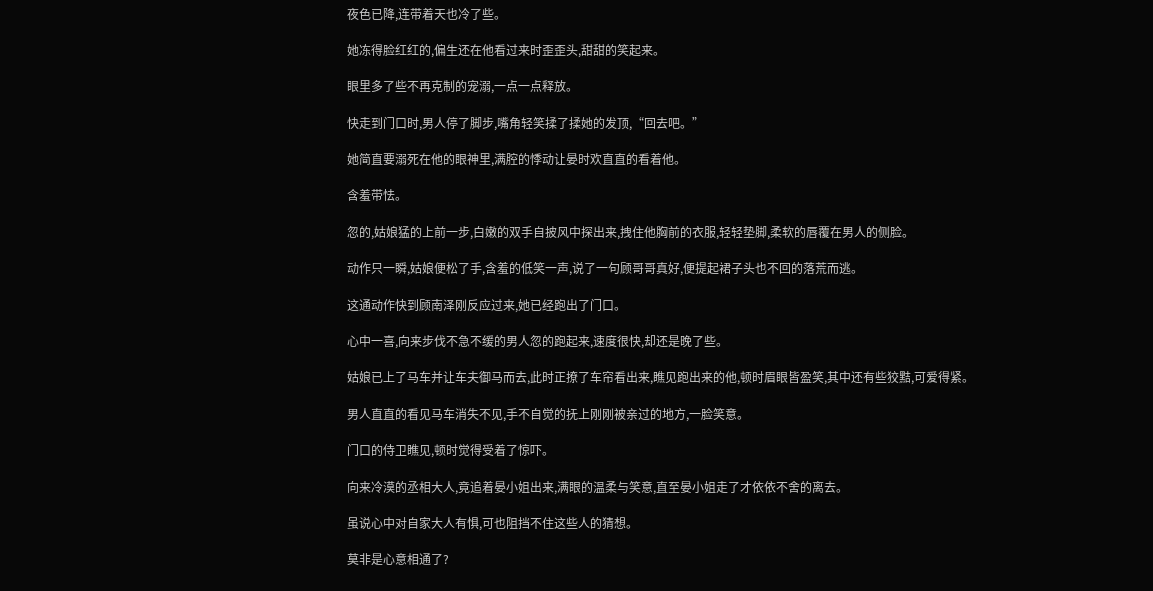夜色已降,连带着天也冷了些。

她冻得脸红红的,偏生还在他看过来时歪歪头,甜甜的笑起来。

眼里多了些不再克制的宠溺,一点一点释放。

快走到门口时,男人停了脚步,嘴角轻笑揉了揉她的发顶,“回去吧。”

她简直要溺死在他的眼神里,满腔的悸动让晏时欢直直的看着他。

含羞带怯。

忽的,姑娘猛的上前一步,白嫩的双手自披风中探出来,拽住他胸前的衣服,轻轻垫脚,柔软的唇覆在男人的侧脸。

动作只一瞬,姑娘便松了手,含羞的低笑一声,说了一句顾哥哥真好,便提起裙子头也不回的落荒而逃。

这通动作快到顾南泽刚反应过来,她已经跑出了门口。

心中一喜,向来步伐不急不缓的男人忽的跑起来,速度很快,却还是晚了些。

姑娘已上了马车并让车夫御马而去,此时正撩了车帘看出来,瞧见跑出来的他,顿时眉眼皆盈笑,其中还有些狡黠,可爱得紧。

男人直直的看见马车消失不见,手不自觉的抚上刚刚被亲过的地方,一脸笑意。

门口的侍卫瞧见,顿时觉得受着了惊吓。

向来冷漠的丞相大人,竟追着晏小姐出来,满眼的温柔与笑意,直至晏小姐走了才依依不舍的离去。

虽说心中对自家大人有惧,可也阻挡不住这些人的猜想。

莫非是心意相通了?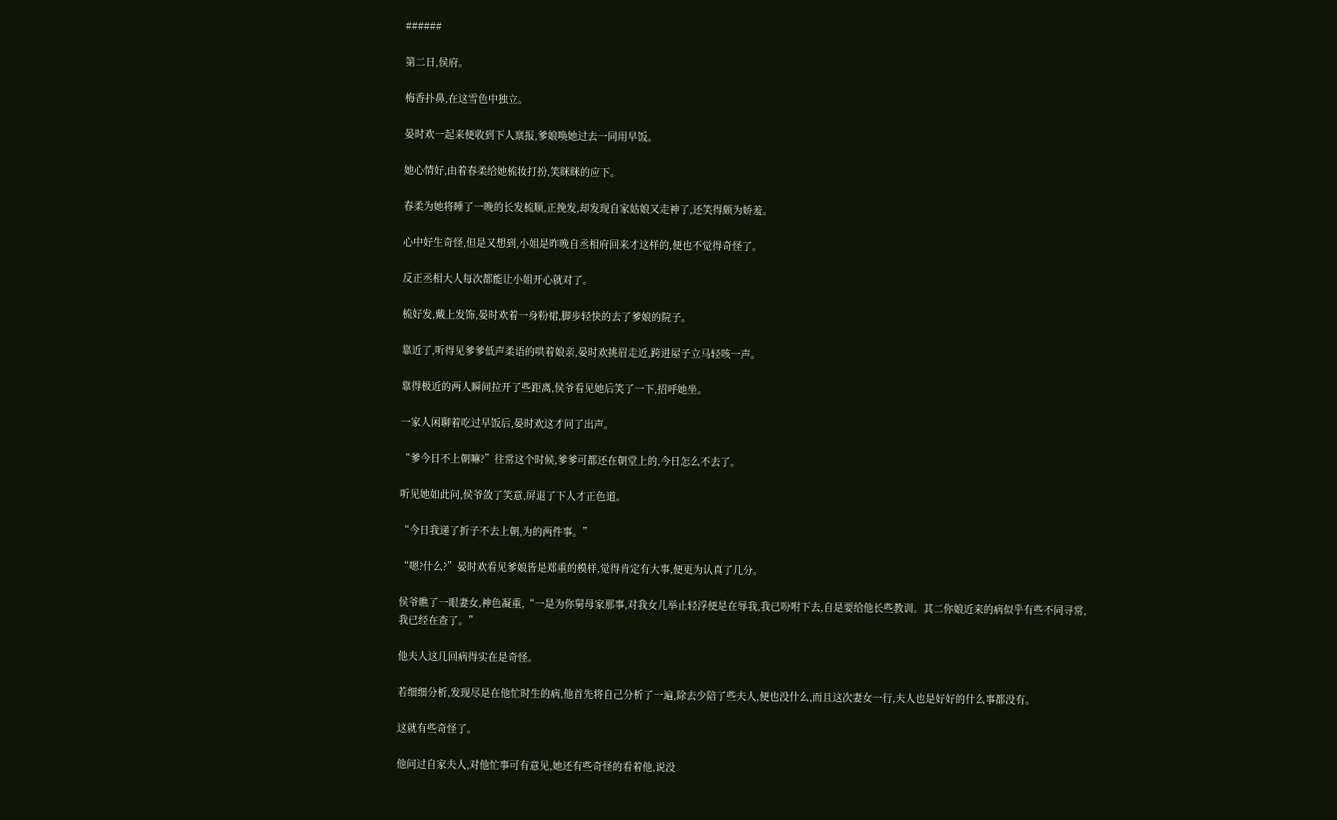######

第二日,侯府。

梅香扑鼻,在这雪色中独立。

晏时欢一起来便收到下人禀报,爹娘唤她过去一同用早饭。

她心情好,由着春柔给她梳妆打扮,笑眯眯的应下。

春柔为她将睡了一晚的长发梳顺,正挽发,却发现自家姑娘又走神了,还笑得颇为娇羞。

心中好生奇怪,但是又想到,小姐是昨晚自丞相府回来才这样的,便也不觉得奇怪了。

反正丞相大人每次都能让小姐开心就对了。

梳好发,戴上发饰,晏时欢着一身粉裙,脚步轻快的去了爹娘的院子。

靠近了,听得见爹爹低声柔语的哄着娘亲,晏时欢挑眉走近,跨进屋子立马轻咳一声。

靠得极近的两人瞬间拉开了些距离,侯爷看见她后笑了一下,招呼她坐。

一家人闲聊着吃过早饭后,晏时欢这才问了出声。

“爹今日不上朝嘛?”往常这个时候,爹爹可都还在朝堂上的,今日怎么不去了。

听见她如此问,侯爷敛了笑意,屏退了下人才正色道。

“今日我递了折子不去上朝,为的两件事。”

“嗯?什么?”晏时欢看见爹娘皆是郑重的模样,觉得肯定有大事,便更为认真了几分。

侯爷瞧了一眼妻女,神色凝重,“一是为你舅母家那事,对我女儿举止轻浮便是在辱我,我已吩咐下去,自是要给他长些教训。其二你娘近来的病似乎有些不同寻常,我已经在查了。”

他夫人这几回病得实在是奇怪。

若细细分析,发现尽是在他忙时生的病,他首先将自己分析了一遍,除去少陪了些夫人,便也没什么,而且这次妻女一行,夫人也是好好的什么事都没有。

这就有些奇怪了。

他问过自家夫人,对他忙事可有意见,她还有些奇怪的看着他,说没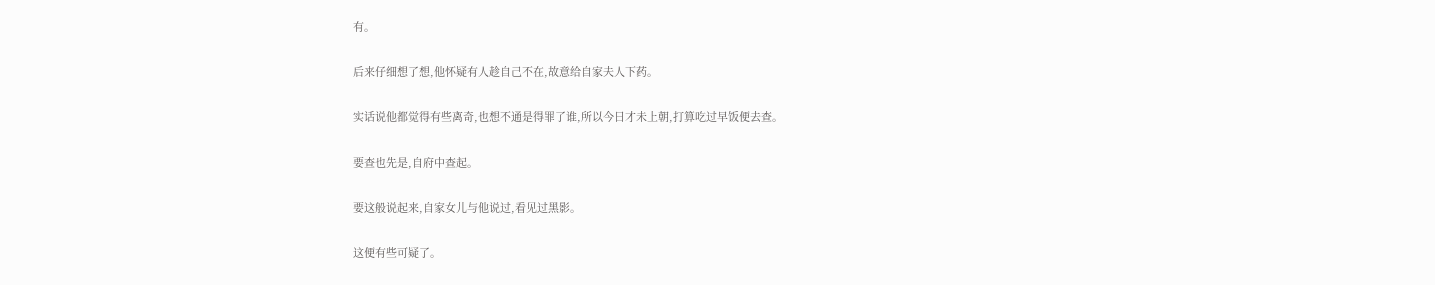有。

后来仔细想了想,他怀疑有人趁自己不在,故意给自家夫人下药。

实话说他都觉得有些离奇,也想不通是得罪了谁,所以今日才未上朝,打算吃过早饭便去查。

要查也先是,自府中查起。

要这般说起来,自家女儿与他说过,看见过黑影。

这便有些可疑了。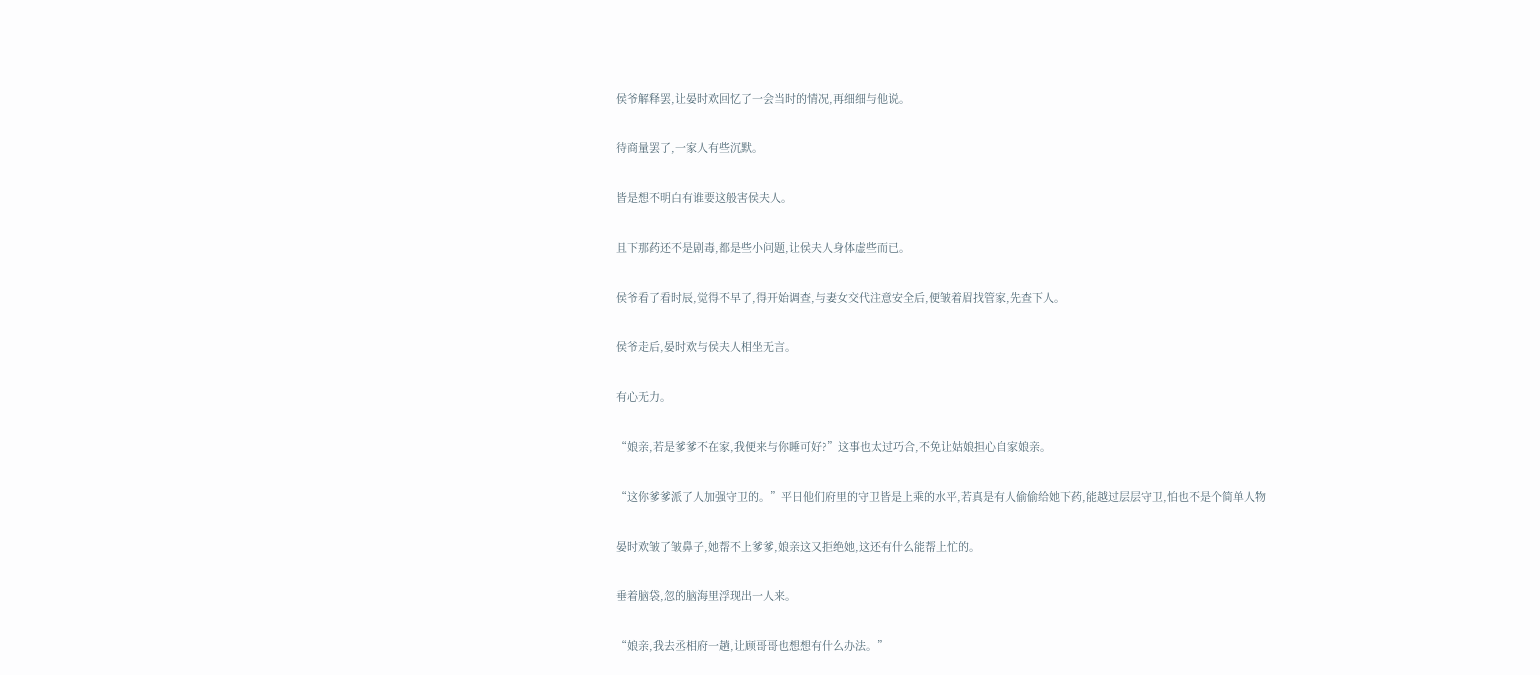侯爷解释罢,让晏时欢回忆了一会当时的情况,再细细与他说。

待商量罢了,一家人有些沉默。

皆是想不明白有谁要这般害侯夫人。

且下那药还不是剧毒,都是些小问题,让侯夫人身体虚些而已。

侯爷看了看时辰,觉得不早了,得开始调查,与妻女交代注意安全后,便皱着眉找管家,先查下人。

侯爷走后,晏时欢与侯夫人相坐无言。

有心无力。

“娘亲,若是爹爹不在家,我便来与你睡可好?”这事也太过巧合,不免让姑娘担心自家娘亲。

“这你爹爹派了人加强守卫的。”平日他们府里的守卫皆是上乘的水平,若真是有人偷偷给她下药,能越过层层守卫,怕也不是个简单人物

晏时欢皱了皱鼻子,她帮不上爹爹,娘亲这又拒绝她,这还有什么能帮上忙的。

垂着脑袋,忽的脑海里浮现出一人来。

“娘亲,我去丞相府一趟,让顾哥哥也想想有什么办法。”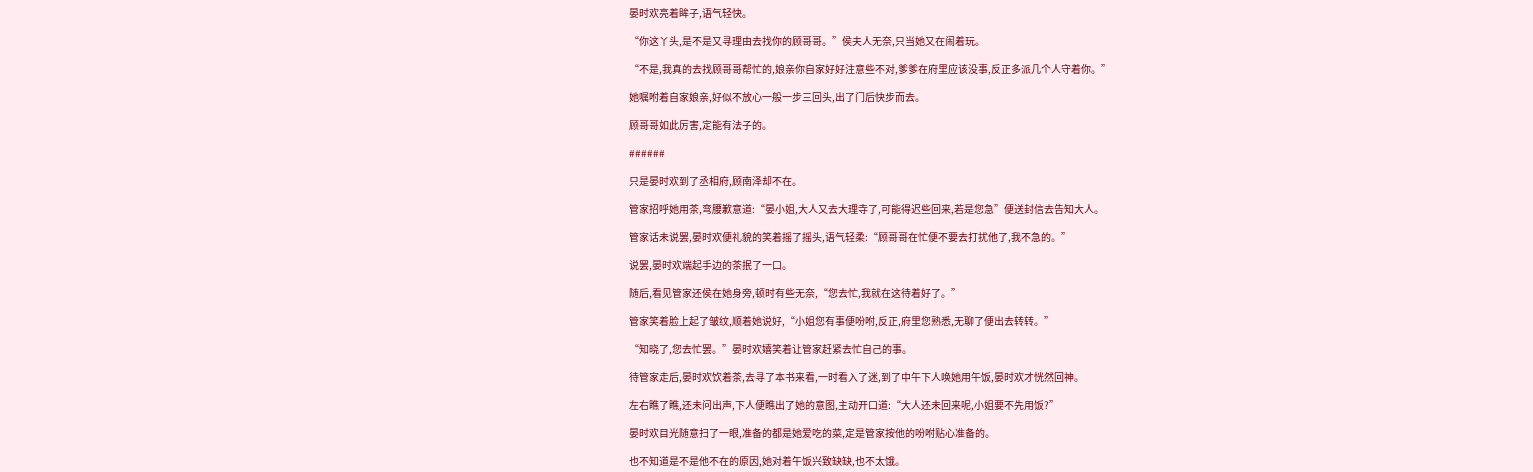晏时欢亮着眸子,语气轻快。

“你这丫头,是不是又寻理由去找你的顾哥哥。”侯夫人无奈,只当她又在闹着玩。

“不是,我真的去找顾哥哥帮忙的,娘亲你自家好好注意些不对,爹爹在府里应该没事,反正多派几个人守着你。”

她嘱咐着自家娘亲,好似不放心一般一步三回头,出了门后快步而去。

顾哥哥如此厉害,定能有法子的。

######

只是晏时欢到了丞相府,顾南泽却不在。

管家招呼她用茶,弯腰歉意道:“晏小姐,大人又去大理寺了,可能得迟些回来,若是您急”便送封信去告知大人。

管家话未说罢,晏时欢便礼貌的笑着摇了摇头,语气轻柔:“顾哥哥在忙便不要去打扰他了,我不急的。”

说罢,晏时欢端起手边的茶抿了一口。

随后,看见管家还侯在她身旁,顿时有些无奈,“您去忙,我就在这待着好了。”

管家笑着脸上起了皱纹,顺着她说好,“小姐您有事便吩咐,反正,府里您熟悉,无聊了便出去转转。”

“知晓了,您去忙罢。”晏时欢嬉笑着让管家赶紧去忙自己的事。

待管家走后,晏时欢饮着茶,去寻了本书来看,一时看入了迷,到了中午下人唤她用午饭,晏时欢才恍然回神。

左右瞧了瞧,还未问出声,下人便瞧出了她的意图,主动开口道:“大人还未回来呢,小姐要不先用饭?”

晏时欢目光随意扫了一眼,准备的都是她爱吃的菜,定是管家按他的吩咐贴心准备的。

也不知道是不是他不在的原因,她对着午饭兴致缺缺,也不太饿。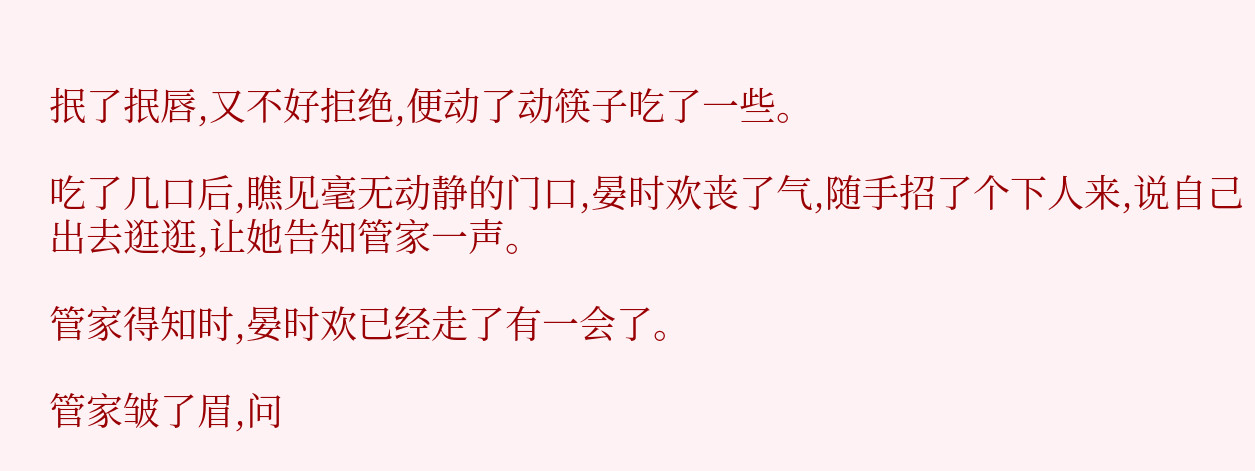抿了抿唇,又不好拒绝,便动了动筷子吃了一些。

吃了几口后,瞧见毫无动静的门口,晏时欢丧了气,随手招了个下人来,说自己出去逛逛,让她告知管家一声。

管家得知时,晏时欢已经走了有一会了。

管家皱了眉,问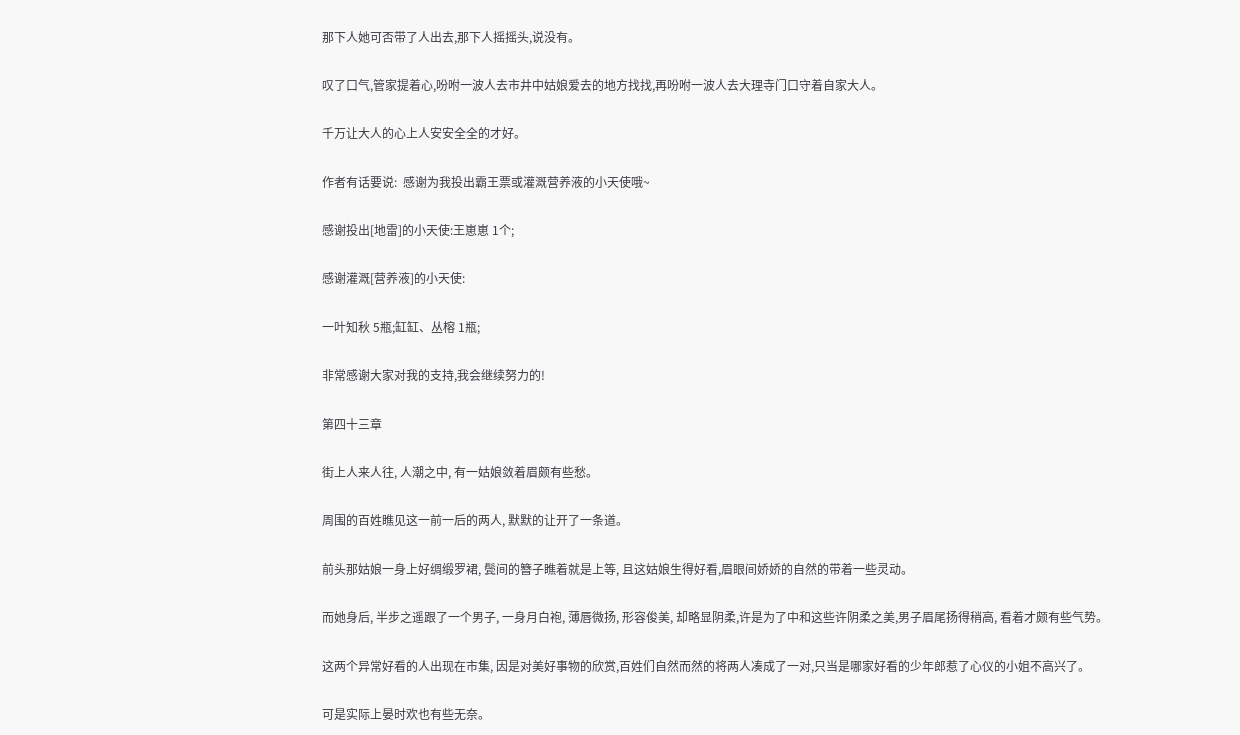那下人她可否带了人出去,那下人摇摇头,说没有。

叹了口气,管家提着心,吩咐一波人去市井中姑娘爱去的地方找找,再吩咐一波人去大理寺门口守着自家大人。

千万让大人的心上人安安全全的才好。

作者有话要说:  感谢为我投出霸王票或灌溉营养液的小天使哦~

感谢投出[地雷]的小天使:王崽崽 1个;

感谢灌溉[营养液]的小天使:

一叶知秋 5瓶;缸缸、丛榕 1瓶;

非常感谢大家对我的支持,我会继续努力的!

第四十三章

街上人来人往, 人潮之中, 有一姑娘敛着眉颇有些愁。

周围的百姓瞧见这一前一后的两人, 默默的让开了一条道。

前头那姑娘一身上好绸缎罗裙, 鬓间的簪子瞧着就是上等, 且这姑娘生得好看,眉眼间娇娇的自然的带着一些灵动。

而她身后, 半步之遥跟了一个男子, 一身月白袍, 薄唇微扬, 形容俊美, 却略显阴柔,许是为了中和这些许阴柔之美,男子眉尾扬得稍高, 看着才颇有些气势。

这两个异常好看的人出现在市集, 因是对美好事物的欣赏,百姓们自然而然的将两人凑成了一对,只当是哪家好看的少年郎惹了心仪的小姐不高兴了。

可是实际上晏时欢也有些无奈。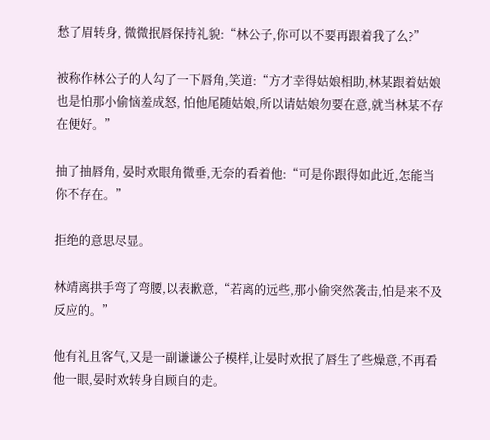愁了眉转身, 微微抿唇保持礼貌:“林公子,你可以不要再跟着我了么?”

被称作林公子的人勾了一下唇角,笑道:“方才幸得姑娘相助,林某跟着姑娘也是怕那小偷恼羞成怒, 怕他尾随姑娘,所以请姑娘勿要在意,就当林某不存在便好。”

抽了抽唇角, 晏时欢眼角微垂,无奈的看着他:“可是你跟得如此近,怎能当你不存在。”

拒绝的意思尽显。

林靖离拱手弯了弯腰,以表歉意,“若离的远些,那小偷突然袭击,怕是来不及反应的。”

他有礼且客气,又是一副谦谦公子模样,让晏时欢抿了唇生了些燥意,不再看他一眼,晏时欢转身自顾自的走。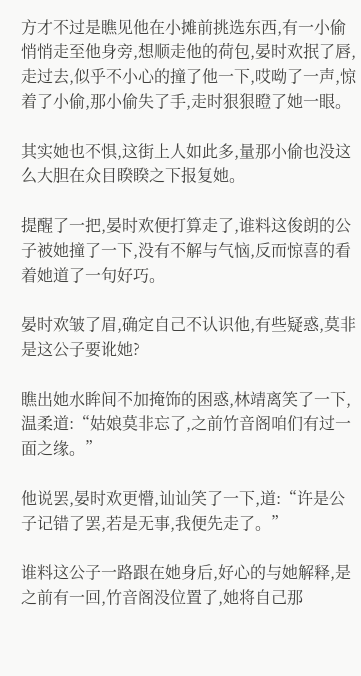方才不过是瞧见他在小摊前挑选东西,有一小偷悄悄走至他身旁,想顺走他的荷包,晏时欢抿了唇,走过去,似乎不小心的撞了他一下,哎呦了一声,惊着了小偷,那小偷失了手,走时狠狠瞪了她一眼。

其实她也不惧,这街上人如此多,量那小偷也没这么大胆在众目睽睽之下报复她。

提醒了一把,晏时欢便打算走了,谁料这俊朗的公子被她撞了一下,没有不解与气恼,反而惊喜的看着她道了一句好巧。

晏时欢皱了眉,确定自己不认识他,有些疑惑,莫非是这公子要讹她?

瞧出她水眸间不加掩饰的困惑,林靖离笑了一下,温柔道:“姑娘莫非忘了,之前竹音阁咱们有过一面之缘。”

他说罢,晏时欢更懵,讪讪笑了一下,道:“许是公子记错了罢,若是无事,我便先走了。”

谁料这公子一路跟在她身后,好心的与她解释,是之前有一回,竹音阁没位置了,她将自己那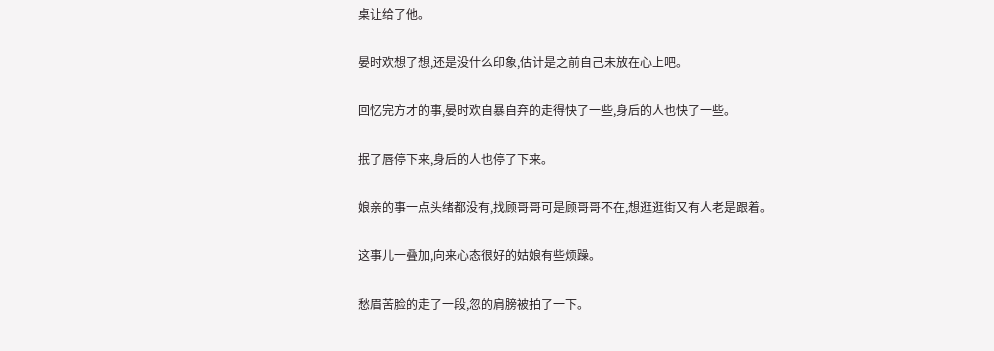桌让给了他。

晏时欢想了想,还是没什么印象,估计是之前自己未放在心上吧。

回忆完方才的事,晏时欢自暴自弃的走得快了一些,身后的人也快了一些。

抿了唇停下来,身后的人也停了下来。

娘亲的事一点头绪都没有,找顾哥哥可是顾哥哥不在,想逛逛街又有人老是跟着。

这事儿一叠加,向来心态很好的姑娘有些烦躁。

愁眉苦脸的走了一段,忽的肩膀被拍了一下。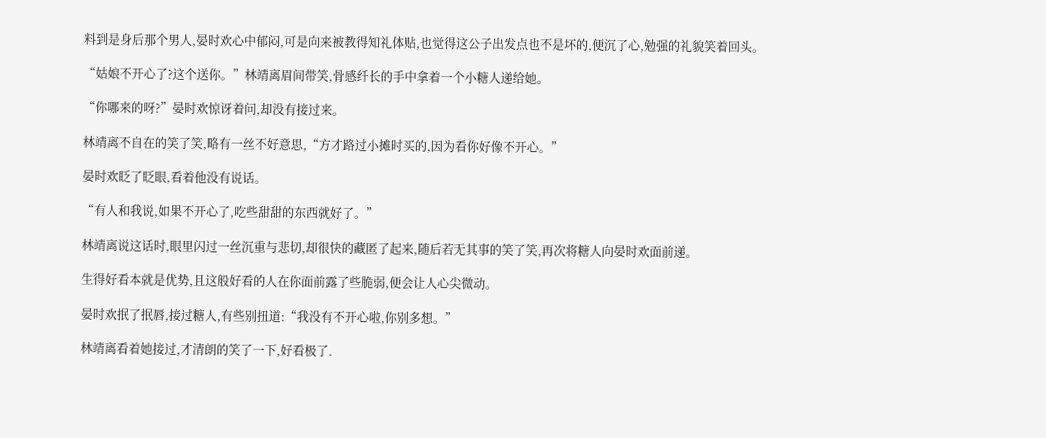料到是身后那个男人,晏时欢心中郁闷,可是向来被教得知礼体贴,也觉得这公子出发点也不是坏的,便沉了心,勉强的礼貌笑着回头。

“姑娘不开心了?这个送你。”林靖离眉间带笑,骨感纤长的手中拿着一个小糖人递给她。

“你哪来的呀?”晏时欢惊讶着问,却没有接过来。

林靖离不自在的笑了笑,略有一丝不好意思,“方才路过小摊时买的,因为看你好像不开心。”

晏时欢眨了眨眼,看着他没有说话。

“有人和我说,如果不开心了,吃些甜甜的东西就好了。”

林靖离说这话时,眼里闪过一丝沉重与悲切,却很快的藏匿了起来,随后若无其事的笑了笑,再次将糖人向晏时欢面前递。

生得好看本就是优势,且这般好看的人在你面前露了些脆弱,便会让人心尖微动。

晏时欢抿了抿唇,接过糖人,有些别扭道:“我没有不开心啦,你别多想。”

林靖离看着她接过,才清朗的笑了一下,好看极了.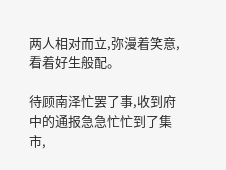两人相对而立,弥漫着笑意,看着好生般配。

待顾南泽忙罢了事,收到府中的通报急急忙忙到了集市,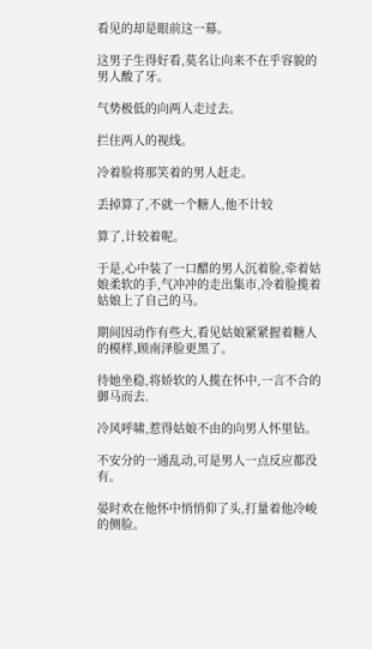看见的却是眼前这一幕。

这男子生得好看,莫名让向来不在乎容貌的男人酸了牙。

气势极低的向两人走过去。

拦住两人的视线。

冷着脸将那笑着的男人赶走。

丢掉算了,不就一个糖人,他不计较

算了,计较着呢。

于是,心中装了一口醋的男人沉着脸,牵着姑娘柔软的手,气冲冲的走出集市,冷着脸揽着姑娘上了自己的马。

期间因动作有些大,看见姑娘紧紧握着糖人的模样,顾南泽脸更黑了。

待她坐稳,将娇软的人揽在怀中,一言不合的御马而去.

冷风呼啸,惹得姑娘不由的向男人怀里钻。

不安分的一通乱动,可是男人一点反应都没有。

晏时欢在他怀中悄悄仰了头,打量着他冷峻的侧脸。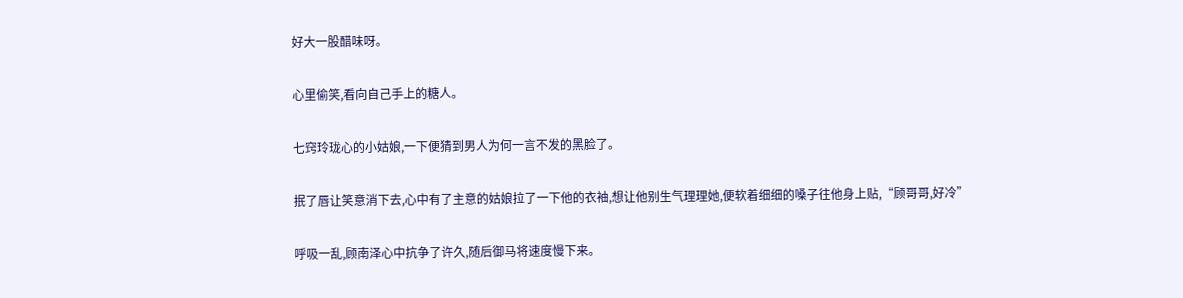好大一股醋味呀。

心里偷笑,看向自己手上的糖人。

七窍玲珑心的小姑娘,一下便猜到男人为何一言不发的黑脸了。

抿了唇让笑意消下去,心中有了主意的姑娘拉了一下他的衣袖,想让他别生气理理她,便软着细细的嗓子往他身上贴,“顾哥哥,好冷”

呼吸一乱,顾南泽心中抗争了许久,随后御马将速度慢下来。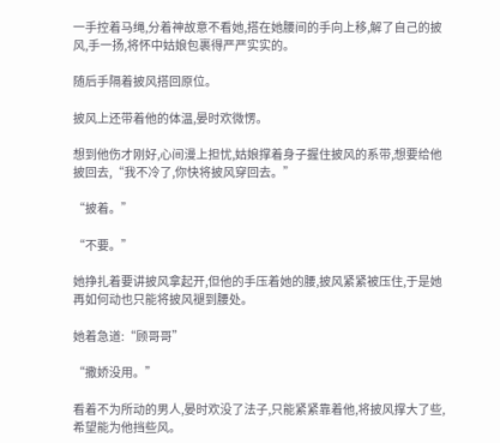一手控着马绳,分着神故意不看她,搭在她腰间的手向上移,解了自己的披风,手一扬,将怀中姑娘包裹得严严实实的。

随后手隔着披风搭回原位。

披风上还带着他的体温,晏时欢微愣。

想到他伤才刚好,心间漫上担忧,姑娘撑着身子握住披风的系带,想要给他披回去,“我不冷了,你快将披风穿回去。”

“披着。”

“不要。”

她挣扎着要讲披风拿起开,但他的手压着她的腰,披风紧紧被压住,于是她再如何动也只能将披风褪到腰处。

她着急道:“顾哥哥”

“撒娇没用。”

看着不为所动的男人,晏时欢没了法子,只能紧紧靠着他,将披风撑大了些,希望能为他挡些风。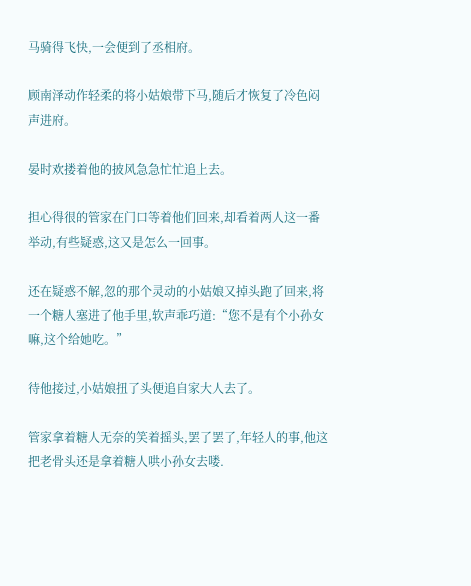马骑得飞快,一会便到了丞相府。

顾南泽动作轻柔的将小姑娘带下马,随后才恢复了冷色闷声进府。

晏时欢搂着他的披风急急忙忙追上去。

担心得很的管家在门口等着他们回来,却看着两人这一番举动,有些疑惑,这又是怎么一回事。

还在疑惑不解,忽的那个灵动的小姑娘又掉头跑了回来,将一个糖人塞进了他手里,软声乖巧道:“您不是有个小孙女嘛,这个给她吃。”

待他接过,小姑娘扭了头便追自家大人去了。

管家拿着糖人无奈的笑着摇头,罢了罢了,年轻人的事,他这把老骨头还是拿着糖人哄小孙女去喽.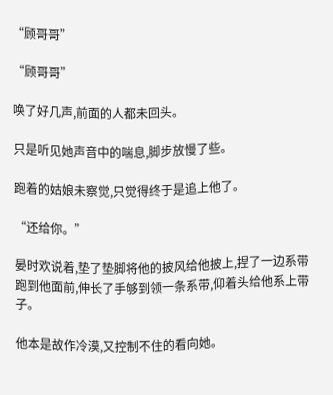“顾哥哥”

“顾哥哥”

唤了好几声,前面的人都未回头。

只是听见她声音中的喘息,脚步放慢了些。

跑着的姑娘未察觉,只觉得终于是追上他了。

“还给你。”

晏时欢说着,垫了垫脚将他的披风给他披上,捏了一边系带跑到他面前,伸长了手够到领一条系带,仰着头给他系上带子。

他本是故作冷漠,又控制不住的看向她。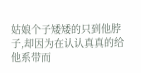姑娘个子矮矮的只到他脖子,却因为在认认真真的给他系带而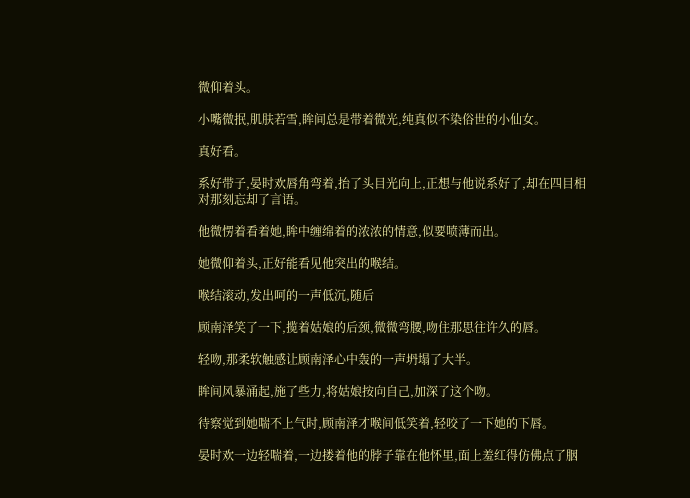微仰着头。

小嘴微抿,肌肤若雪,眸间总是带着微光,纯真似不染俗世的小仙女。

真好看。

系好带子,晏时欢唇角弯着,抬了头目光向上,正想与他说系好了,却在四目相对那刻忘却了言语。

他微愣着看着她,眸中缠绵着的浓浓的情意,似要喷薄而出。

她微仰着头,正好能看见他突出的喉结。

喉结滚动,发出呵的一声低沉,随后

顾南泽笑了一下,揽着姑娘的后颈,微微弯腰,吻住那思往许久的唇。

轻吻,那柔软触感让顾南泽心中轰的一声坍塌了大半。

眸间风暴涌起,施了些力,将姑娘按向自己,加深了这个吻。

待察觉到她喘不上气时,顾南泽才喉间低笑着,轻咬了一下她的下唇。

晏时欢一边轻喘着,一边搂着他的脖子靠在他怀里,面上羞红得仿佛点了胭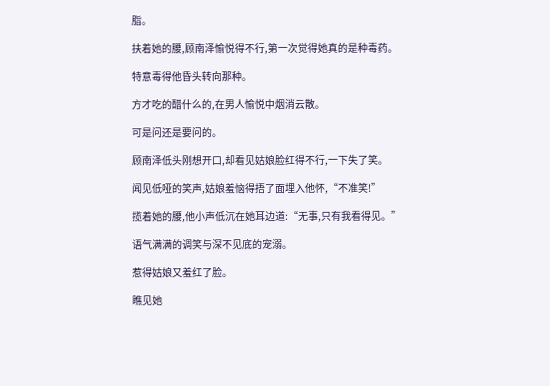脂。

扶着她的腰,顾南泽愉悦得不行,第一次觉得她真的是种毒药。

特意毒得他昏头转向那种。

方才吃的醋什么的,在男人愉悦中烟消云散。

可是问还是要问的。

顾南泽低头刚想开口,却看见姑娘脸红得不行,一下失了笑。

闻见低哑的笑声,姑娘羞恼得捂了面埋入他怀,“不准笑!”

揽着她的腰,他小声低沉在她耳边道:“无事,只有我看得见。”

语气满满的调笑与深不见底的宠溺。

惹得姑娘又羞红了脸。

瞧见她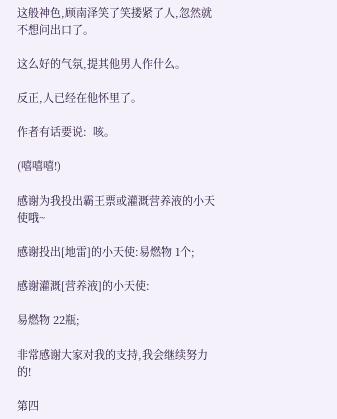这般神色,顾南泽笑了笑搂紧了人,忽然就不想问出口了。

这么好的气氛,提其他男人作什么。

反正,人已经在他怀里了。

作者有话要说:  咳。

(嘻嘻嘻!)

感谢为我投出霸王票或灌溉营养液的小天使哦~

感谢投出[地雷]的小天使:易燃物 1个;

感谢灌溉[营养液]的小天使:

易燃物 22瓶;

非常感谢大家对我的支持,我会继续努力的!

第四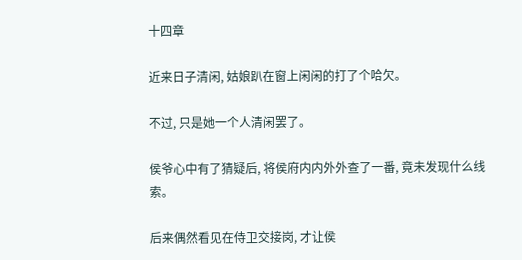十四章

近来日子清闲, 姑娘趴在窗上闲闲的打了个哈欠。

不过, 只是她一个人清闲罢了。

侯爷心中有了猜疑后, 将侯府内内外外查了一番, 竟未发现什么线索。

后来偶然看见在侍卫交接岗, 才让侯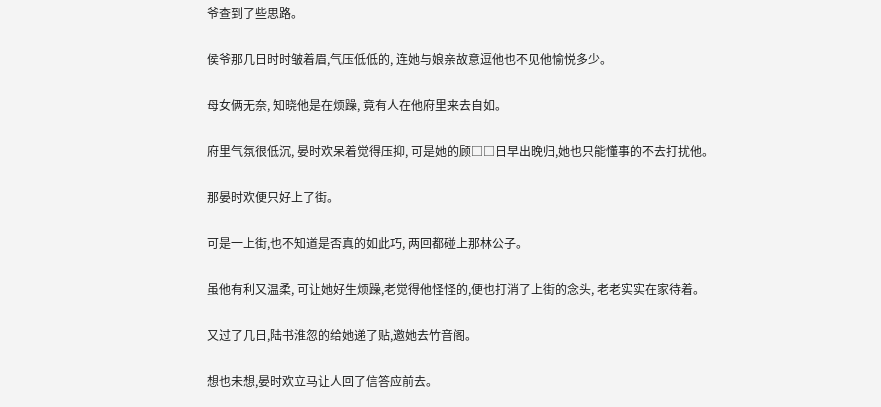爷查到了些思路。

侯爷那几日时时皱着眉,气压低低的, 连她与娘亲故意逗他也不见他愉悦多少。

母女俩无奈, 知晓他是在烦躁, 竟有人在他府里来去自如。

府里气氛很低沉, 晏时欢呆着觉得压抑, 可是她的顾□□日早出晚归,她也只能懂事的不去打扰他。

那晏时欢便只好上了街。

可是一上街,也不知道是否真的如此巧, 两回都碰上那林公子。

虽他有利又温柔, 可让她好生烦躁,老觉得他怪怪的,便也打消了上街的念头, 老老实实在家待着。

又过了几日,陆书淮忽的给她递了贴,邀她去竹音阁。

想也未想,晏时欢立马让人回了信答应前去。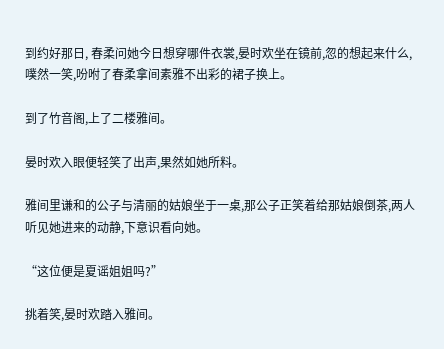到约好那日, 春柔问她今日想穿哪件衣裳,晏时欢坐在镜前,忽的想起来什么, 噗然一笑,吩咐了春柔拿间素雅不出彩的裙子换上。

到了竹音阁,上了二楼雅间。

晏时欢入眼便轻笑了出声,果然如她所料。

雅间里谦和的公子与清丽的姑娘坐于一桌,那公子正笑着给那姑娘倒茶,两人听见她进来的动静,下意识看向她。

“这位便是夏谣姐姐吗?”

挑着笑,晏时欢踏入雅间。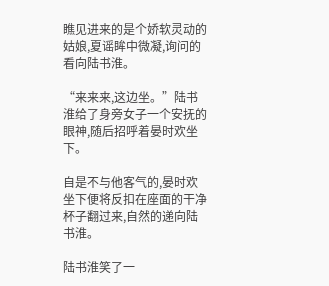瞧见进来的是个娇软灵动的姑娘,夏谣眸中微凝,询问的看向陆书淮。

“来来来,这边坐。”陆书淮给了身旁女子一个安抚的眼神,随后招呼着晏时欢坐下。

自是不与他客气的,晏时欢坐下便将反扣在座面的干净杯子翻过来,自然的递向陆书淮。

陆书淮笑了一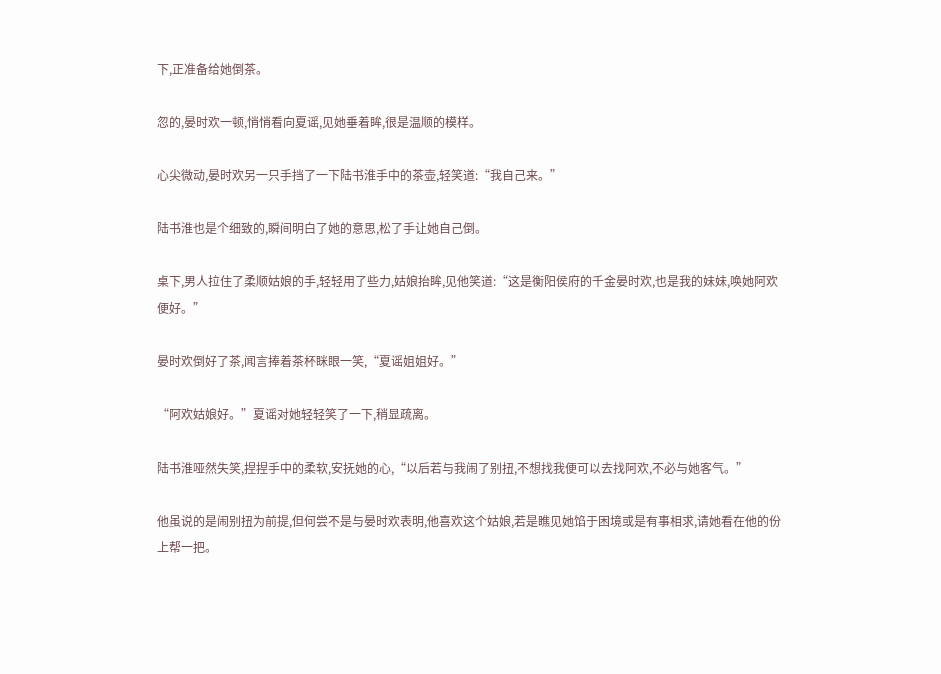下,正准备给她倒茶。

忽的,晏时欢一顿,悄悄看向夏谣,见她垂着眸,很是温顺的模样。

心尖微动,晏时欢另一只手挡了一下陆书淮手中的茶壶,轻笑道:“我自己来。”

陆书淮也是个细致的,瞬间明白了她的意思,松了手让她自己倒。

桌下,男人拉住了柔顺姑娘的手,轻轻用了些力,姑娘抬眸,见他笑道:“这是衡阳侯府的千金晏时欢,也是我的妹妹,唤她阿欢便好。”

晏时欢倒好了茶,闻言捧着茶杯眯眼一笑,“夏谣姐姐好。”

“阿欢姑娘好。”夏谣对她轻轻笑了一下,稍显疏离。

陆书淮哑然失笑,捏捏手中的柔软,安抚她的心,“以后若与我闹了别扭,不想找我便可以去找阿欢,不必与她客气。”

他虽说的是闹别扭为前提,但何尝不是与晏时欢表明,他喜欢这个姑娘,若是瞧见她馅于困境或是有事相求,请她看在他的份上帮一把。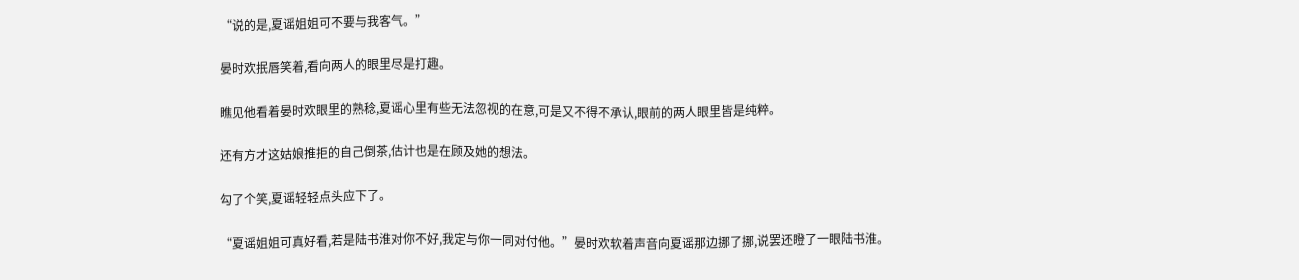“说的是,夏谣姐姐可不要与我客气。”

晏时欢抿唇笑着,看向两人的眼里尽是打趣。

瞧见他看着晏时欢眼里的熟稔,夏谣心里有些无法忽视的在意,可是又不得不承认,眼前的两人眼里皆是纯粹。

还有方才这姑娘推拒的自己倒茶,估计也是在顾及她的想法。

勾了个笑,夏谣轻轻点头应下了。

“夏谣姐姐可真好看,若是陆书淮对你不好,我定与你一同对付他。”晏时欢软着声音向夏谣那边挪了挪,说罢还瞪了一眼陆书淮。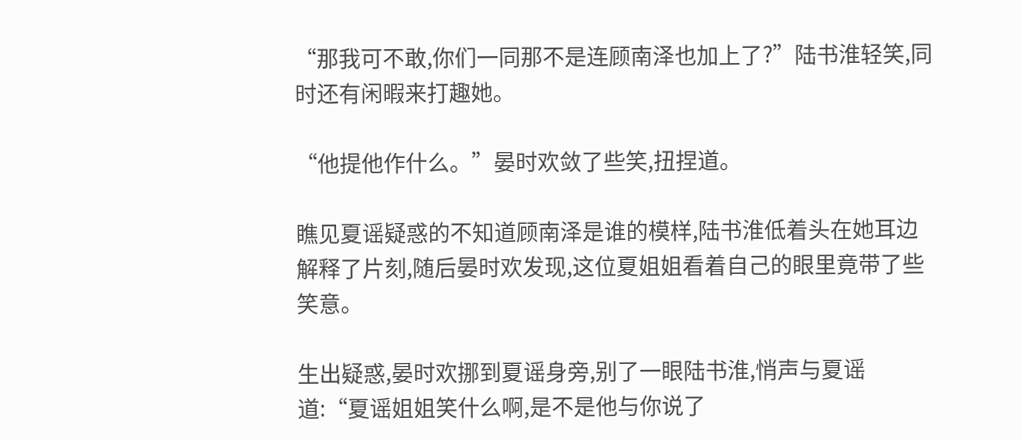“那我可不敢,你们一同那不是连顾南泽也加上了?”陆书淮轻笑,同时还有闲暇来打趣她。

“他提他作什么。”晏时欢敛了些笑,扭捏道。

瞧见夏谣疑惑的不知道顾南泽是谁的模样,陆书淮低着头在她耳边解释了片刻,随后晏时欢发现,这位夏姐姐看着自己的眼里竟带了些笑意。

生出疑惑,晏时欢挪到夏谣身旁,别了一眼陆书淮,悄声与夏谣道:“夏谣姐姐笑什么啊,是不是他与你说了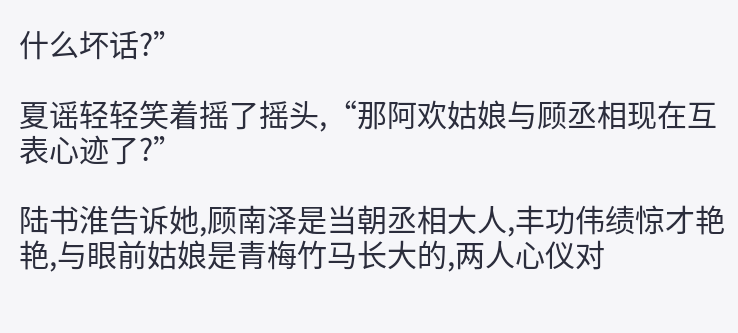什么坏话?”

夏谣轻轻笑着摇了摇头,“那阿欢姑娘与顾丞相现在互表心迹了?”

陆书淮告诉她,顾南泽是当朝丞相大人,丰功伟绩惊才艳艳,与眼前姑娘是青梅竹马长大的,两人心仪对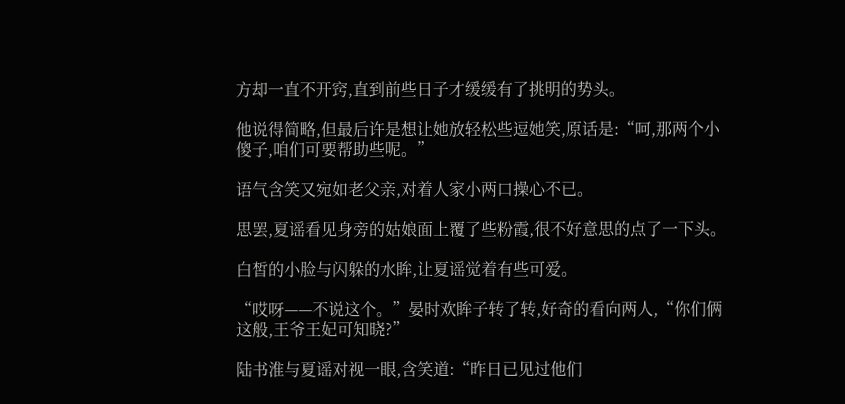方却一直不开窍,直到前些日子才缓缓有了挑明的势头。

他说得简略,但最后许是想让她放轻松些逗她笑,原话是:“呵,那两个小傻子,咱们可要帮助些呢。”

语气含笑又宛如老父亲,对着人家小两口操心不已。

思罢,夏谣看见身旁的姑娘面上覆了些粉霞,很不好意思的点了一下头。

白皙的小脸与闪躲的水眸,让夏谣觉着有些可爱。

“哎呀——不说这个。”晏时欢眸子转了转,好奇的看向两人,“你们俩这般,王爷王妃可知晓?”

陆书淮与夏谣对视一眼,含笑道:“昨日已见过他们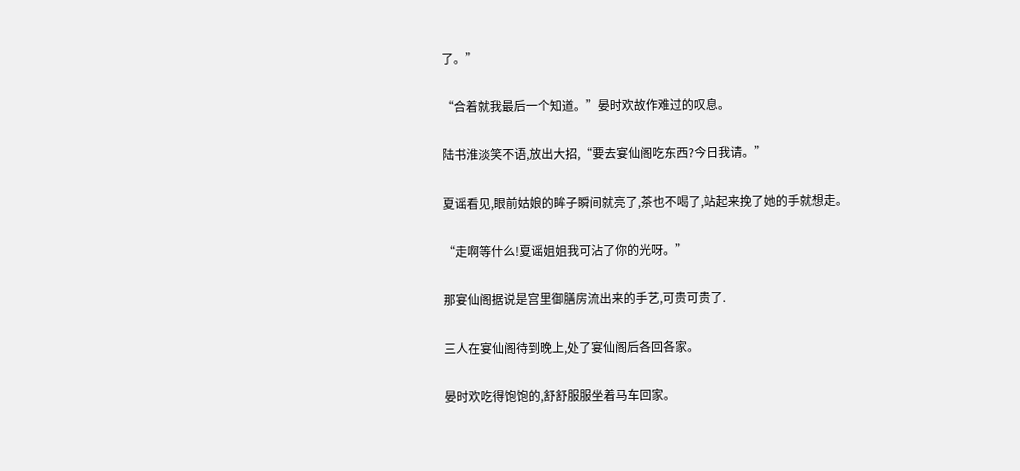了。”

“合着就我最后一个知道。”晏时欢故作难过的叹息。

陆书淮淡笑不语,放出大招,“要去宴仙阁吃东西?今日我请。”

夏谣看见,眼前姑娘的眸子瞬间就亮了,茶也不喝了,站起来挽了她的手就想走。

“走啊等什么!夏谣姐姐我可沾了你的光呀。”

那宴仙阁据说是宫里御膳房流出来的手艺,可贵可贵了.

三人在宴仙阁待到晚上,处了宴仙阁后各回各家。

晏时欢吃得饱饱的,舒舒服服坐着马车回家。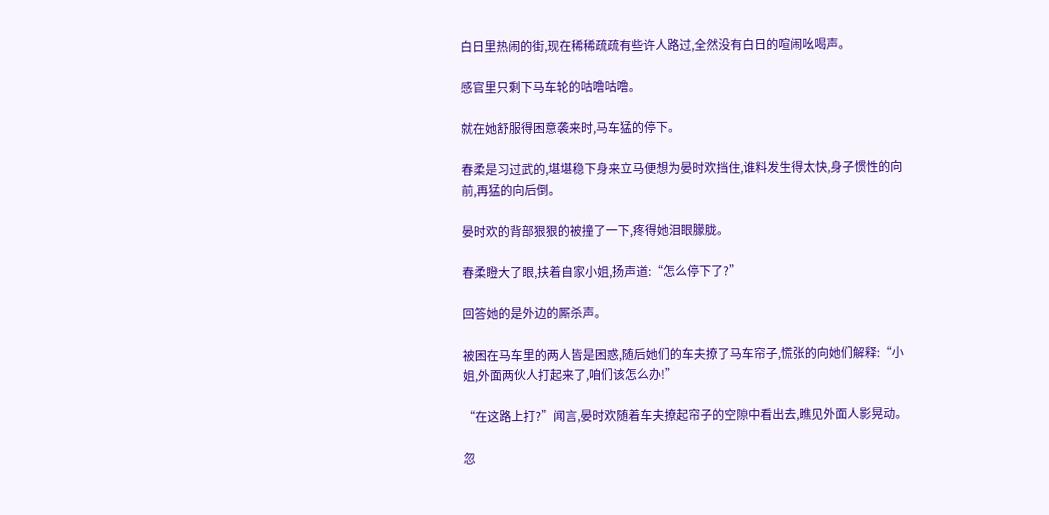白日里热闹的街,现在稀稀疏疏有些许人路过,全然没有白日的喧闹吆喝声。

感官里只剩下马车轮的咕噜咕噜。

就在她舒服得困意袭来时,马车猛的停下。

春柔是习过武的,堪堪稳下身来立马便想为晏时欢挡住,谁料发生得太快,身子惯性的向前,再猛的向后倒。

晏时欢的背部狠狠的被撞了一下,疼得她泪眼朦胧。

春柔瞪大了眼,扶着自家小姐,扬声道:“怎么停下了?”

回答她的是外边的厮杀声。

被困在马车里的两人皆是困惑,随后她们的车夫撩了马车帘子,慌张的向她们解释:“小姐,外面两伙人打起来了,咱们该怎么办!”

“在这路上打?”闻言,晏时欢随着车夫撩起帘子的空隙中看出去,瞧见外面人影晃动。

忽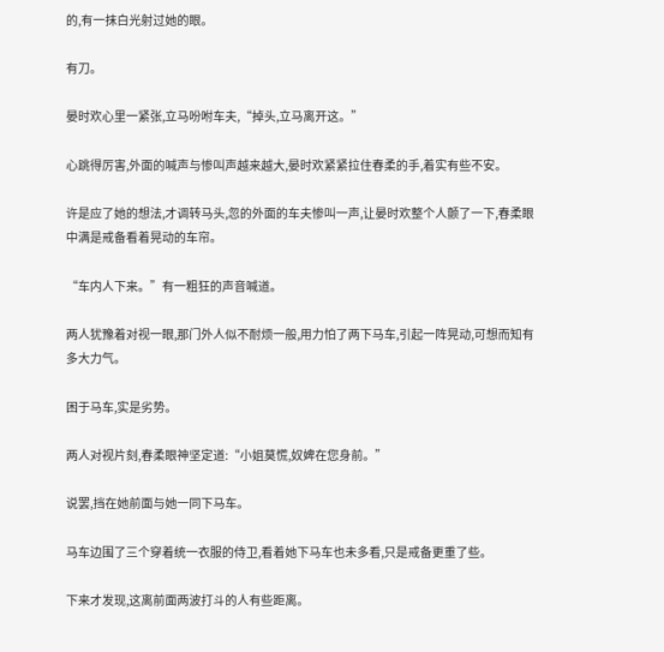的,有一抹白光射过她的眼。

有刀。

晏时欢心里一紧张,立马吩咐车夫,“掉头,立马离开这。”

心跳得厉害,外面的喊声与惨叫声越来越大,晏时欢紧紧拉住春柔的手,着实有些不安。

许是应了她的想法,才调转马头,忽的外面的车夫惨叫一声,让晏时欢整个人颤了一下,春柔眼中满是戒备看着晃动的车帘。

“车内人下来。”有一粗狂的声音喊道。

两人犹豫着对视一眼,那门外人似不耐烦一般,用力怕了两下马车,引起一阵晃动,可想而知有多大力气。

困于马车,实是劣势。

两人对视片刻,春柔眼神坚定道:“小姐莫慌,奴婢在您身前。”

说罢,挡在她前面与她一同下马车。

马车边围了三个穿着统一衣服的侍卫,看着她下马车也未多看,只是戒备更重了些。

下来才发现,这离前面两波打斗的人有些距离。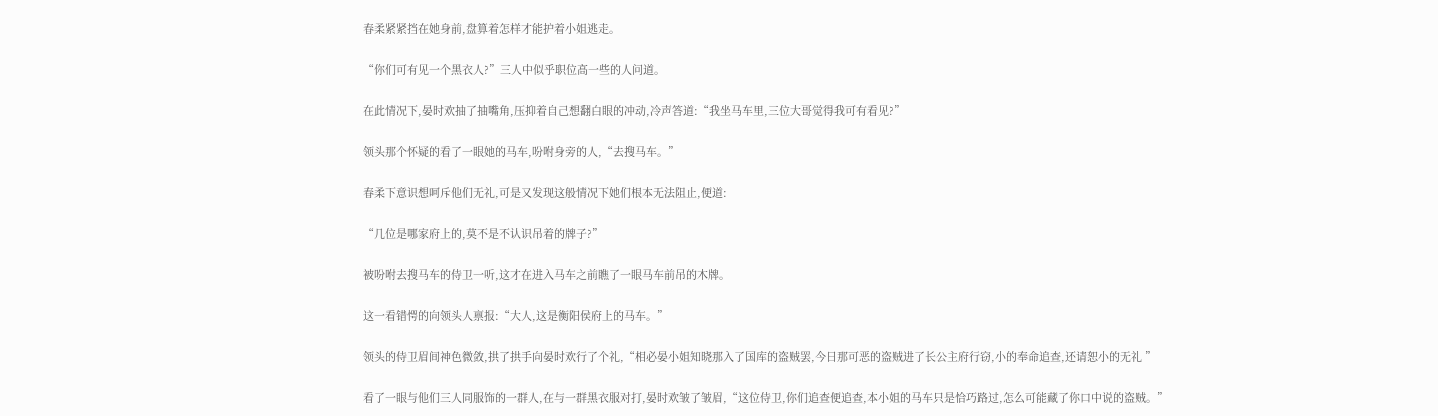春柔紧紧挡在她身前,盘算着怎样才能护着小姐逃走。

“你们可有见一个黑衣人?”三人中似乎职位高一些的人问道。

在此情况下,晏时欢抽了抽嘴角,压抑着自己想翻白眼的冲动,冷声答道:“我坐马车里,三位大哥觉得我可有看见?”

领头那个怀疑的看了一眼她的马车,吩咐身旁的人,“去搜马车。”

春柔下意识想呵斥他们无礼,可是又发现这般情况下她们根本无法阻止,便道:

“几位是哪家府上的,莫不是不认识吊着的牌子?”

被吩咐去搜马车的侍卫一听,这才在进入马车之前瞧了一眼马车前吊的木牌。

这一看错愕的向领头人禀报:“大人,这是衡阳侯府上的马车。”

领头的侍卫眉间神色微敛,拱了拱手向晏时欢行了个礼,“相必晏小姐知晓那入了国库的盗贼罢,今日那可恶的盗贼进了长公主府行窃,小的奉命追查,还请恕小的无礼 ”

看了一眼与他们三人同服饰的一群人,在与一群黑衣服对打,晏时欢皱了皱眉,“这位侍卫,你们追查便追查,本小姐的马车只是恰巧路过,怎么可能藏了你口中说的盗贼。”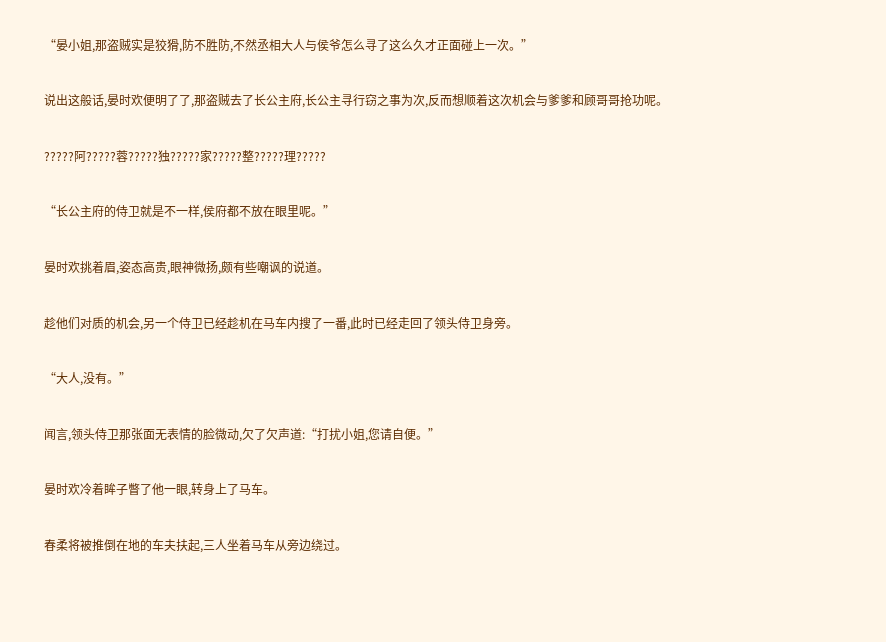“晏小姐,那盗贼实是狡猾,防不胜防,不然丞相大人与侯爷怎么寻了这么久才正面碰上一次。”

说出这般话,晏时欢便明了了,那盗贼去了长公主府,长公主寻行窃之事为次,反而想顺着这次机会与爹爹和顾哥哥抢功呢。

?????阿?????蓉?????独?????家?????整?????理?????

“长公主府的侍卫就是不一样,侯府都不放在眼里呢。”

晏时欢挑着眉,姿态高贵,眼神微扬,颇有些嘲讽的说道。

趁他们对质的机会,另一个侍卫已经趁机在马车内搜了一番,此时已经走回了领头侍卫身旁。

“大人,没有。”

闻言,领头侍卫那张面无表情的脸微动,欠了欠声道:“打扰小姐,您请自便。”

晏时欢冷着眸子瞥了他一眼,转身上了马车。

春柔将被推倒在地的车夫扶起,三人坐着马车从旁边绕过。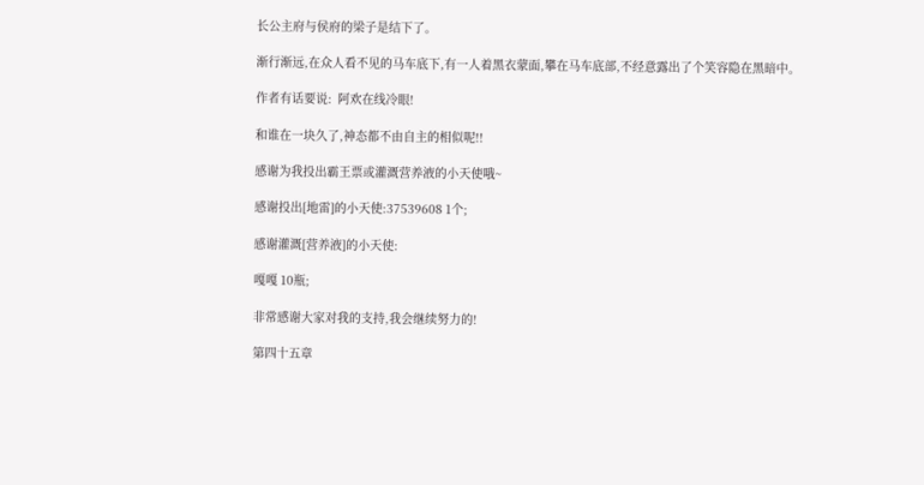长公主府与侯府的梁子是结下了。

渐行渐远,在众人看不见的马车底下,有一人着黑衣蒙面,攀在马车底部,不经意露出了个笑容隐在黑暗中。

作者有话要说:  阿欢在线冷眼!

和谁在一块久了,神态都不由自主的相似呢!!

感谢为我投出霸王票或灌溉营养液的小天使哦~

感谢投出[地雷]的小天使:37539608 1个;

感谢灌溉[营养液]的小天使:

嘎嘎 10瓶;

非常感谢大家对我的支持,我会继续努力的!

第四十五章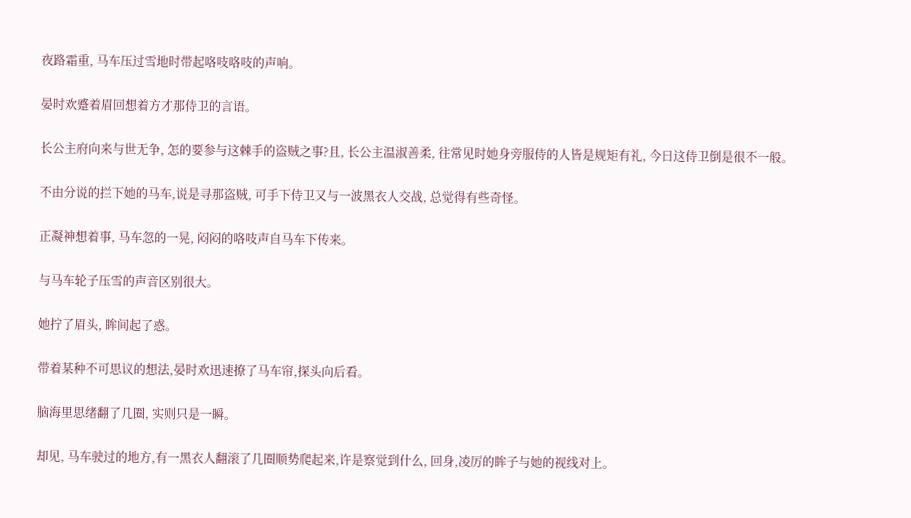夜路霜重, 马车压过雪地时带起咯吱咯吱的声响。

晏时欢蹙着眉回想着方才那侍卫的言语。

长公主府向来与世无争, 怎的要参与这棘手的盗贼之事?且, 长公主温淑善柔, 往常见时她身旁服侍的人皆是规矩有礼, 今日这侍卫倒是很不一般。

不由分说的拦下她的马车,说是寻那盗贼, 可手下侍卫又与一波黑衣人交战, 总觉得有些奇怪。

正凝神想着事, 马车忽的一晃, 闷闷的咯吱声自马车下传来。

与马车轮子压雪的声音区别很大。

她拧了眉头, 眸间起了惑。

带着某种不可思议的想法,晏时欢迅速撩了马车帘,探头向后看。

脑海里思绪翻了几圈, 实则只是一瞬。

却见, 马车驶过的地方,有一黑衣人翻滚了几圈顺势爬起来,许是察觉到什么, 回身,凌厉的眸子与她的视线对上。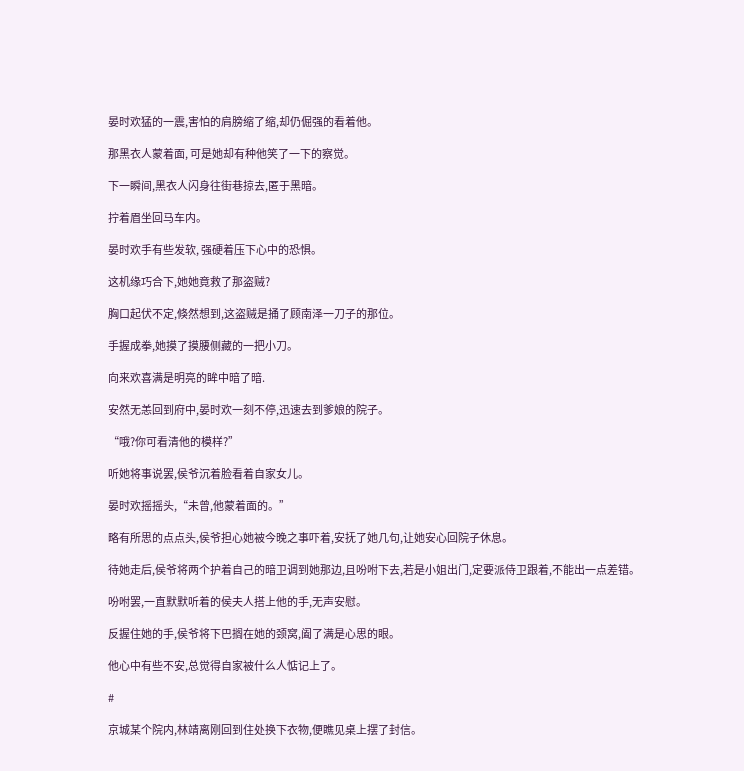晏时欢猛的一震,害怕的肩膀缩了缩,却仍倔强的看着他。

那黑衣人蒙着面, 可是她却有种他笑了一下的察觉。

下一瞬间,黑衣人闪身往街巷掠去,匿于黑暗。

拧着眉坐回马车内。

晏时欢手有些发软, 强硬着压下心中的恐惧。

这机缘巧合下,她她竟救了那盗贼?

胸口起伏不定,倏然想到,这盗贼是捅了顾南泽一刀子的那位。

手握成拳,她摸了摸腰侧藏的一把小刀。

向来欢喜满是明亮的眸中暗了暗.

安然无恙回到府中,晏时欢一刻不停,迅速去到爹娘的院子。

“哦?你可看清他的模样?”

听她将事说罢,侯爷沉着脸看着自家女儿。

晏时欢摇摇头,“未曾,他蒙着面的。”

略有所思的点点头,侯爷担心她被今晚之事吓着,安抚了她几句,让她安心回院子休息。

待她走后,侯爷将两个护着自己的暗卫调到她那边,且吩咐下去,若是小姐出门,定要派侍卫跟着,不能出一点差错。

吩咐罢,一直默默听着的侯夫人搭上他的手,无声安慰。

反握住她的手,侯爷将下巴搁在她的颈窝,阖了满是心思的眼。

他心中有些不安,总觉得自家被什么人惦记上了。

#

京城某个院内,林靖离刚回到住处换下衣物,便瞧见桌上摆了封信。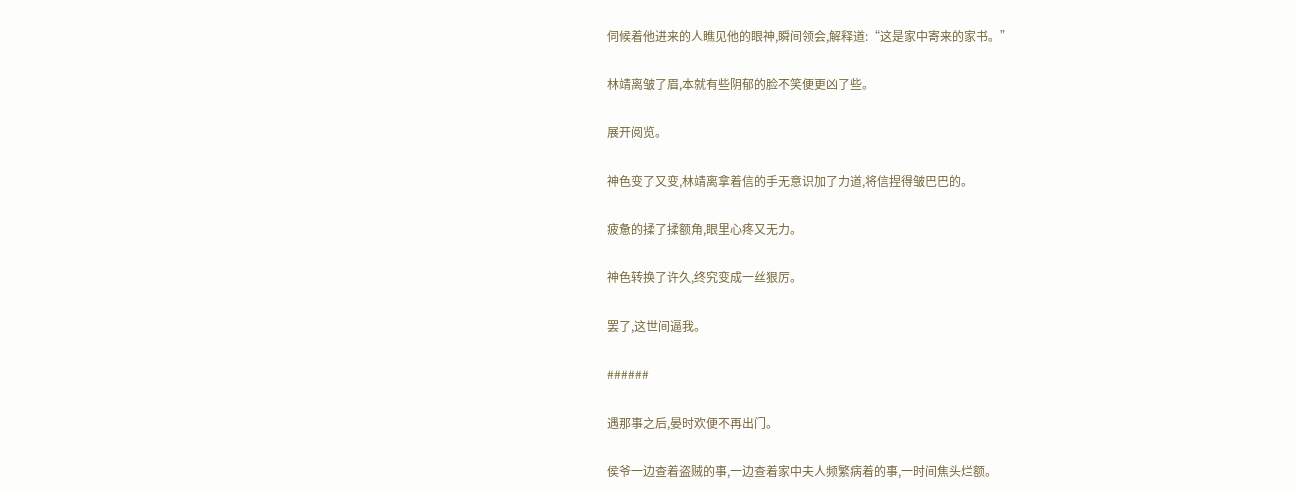伺候着他进来的人瞧见他的眼神,瞬间领会,解释道:“这是家中寄来的家书。”

林靖离皱了眉,本就有些阴郁的脸不笑便更凶了些。

展开阅览。

神色变了又变,林靖离拿着信的手无意识加了力道,将信捏得皱巴巴的。

疲惫的揉了揉额角,眼里心疼又无力。

神色转换了许久,终究变成一丝狠厉。

罢了,这世间逼我。

######

遇那事之后,晏时欢便不再出门。

侯爷一边查着盗贼的事,一边查着家中夫人频繁病着的事,一时间焦头烂额。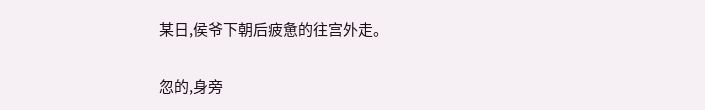某日,侯爷下朝后疲惫的往宫外走。

忽的,身旁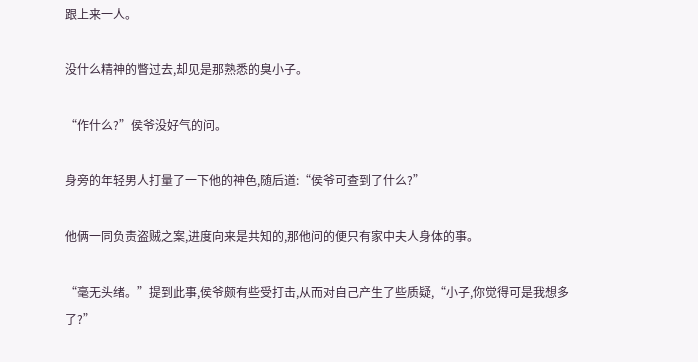跟上来一人。

没什么精神的瞥过去,却见是那熟悉的臭小子。

“作什么?”侯爷没好气的问。

身旁的年轻男人打量了一下他的神色,随后道:“侯爷可查到了什么?”

他俩一同负责盗贼之案,进度向来是共知的,那他问的便只有家中夫人身体的事。

“毫无头绪。”提到此事,侯爷颇有些受打击,从而对自己产生了些质疑,“小子,你觉得可是我想多了?”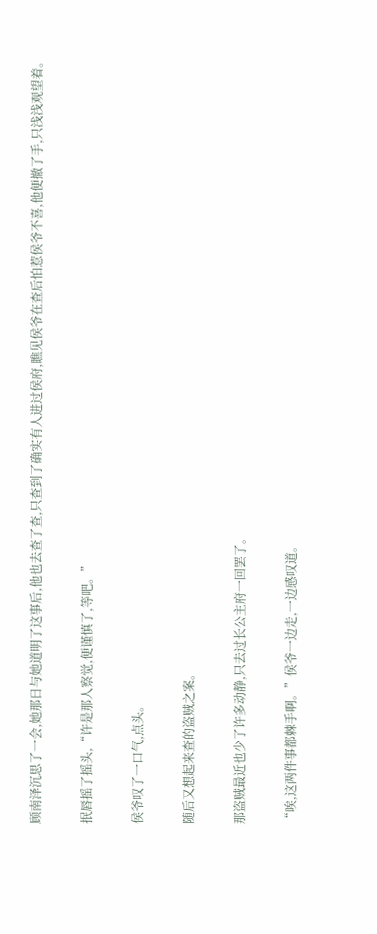顾南泽沉思了一会,她那日与她道明了这事后,他也去查了查,只查到了确实有人进过侯府,瞧见侯爷在查后怕惹侯爷不喜,他便撤了手,只浅浅观望着。

抿唇摇了摇头,“许是那人察觉,便谨慎了,等吧。”

侯爷叹了一口气,点头。

随后又想起来查的盗贼之案。

那盗贼最近也少了许多动静,只去过长公主府一回罢了。

“唉,这两件事都棘手啊。”侯爷一边走,一边感叹道。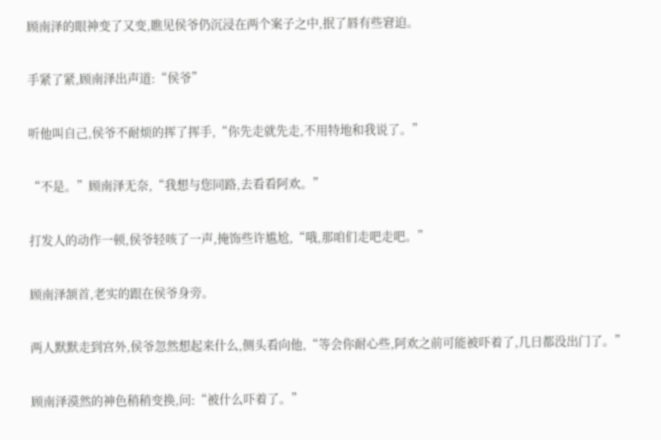顾南泽的眼神变了又变,瞧见侯爷仍沉浸在两个案子之中,抿了唇有些窘迫。

手紧了紧,顾南泽出声道:“侯爷”

听他叫自己,侯爷不耐烦的挥了挥手,“你先走就先走,不用特地和我说了。”

“不是。”顾南泽无奈,“我想与您同路,去看看阿欢。”

打发人的动作一顿,侯爷轻咳了一声,掩饰些许尴尬,“哦,那咱们走吧走吧。”

顾南泽颔首,老实的跟在侯爷身旁。

两人默默走到宫外,侯爷忽然想起来什么,侧头看向他,“等会你耐心些,阿欢之前可能被吓着了,几日都没出门了。”

顾南泽漠然的神色稍稍变换,问:“被什么吓着了。”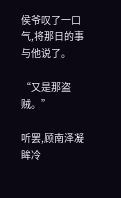侯爷叹了一口气,将那日的事与他说了。

“又是那盗贼。”

听罢,顾南泽凝眸冷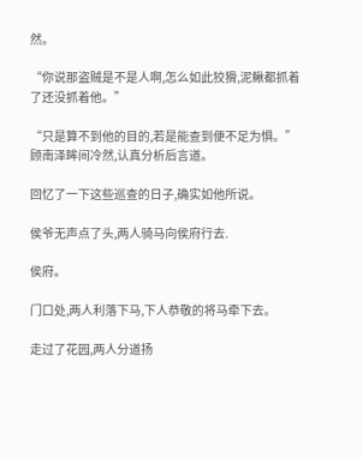然。

“你说那盗贼是不是人啊,怎么如此狡猾,泥鳅都抓着了还没抓着他。”

“只是算不到他的目的,若是能查到便不足为惧。”顾南泽眸间冷然,认真分析后言道。

回忆了一下这些巡查的日子,确实如他所说。

侯爷无声点了头,两人骑马向侯府行去.

侯府。

门口处,两人利落下马,下人恭敬的将马牵下去。

走过了花园,两人分道扬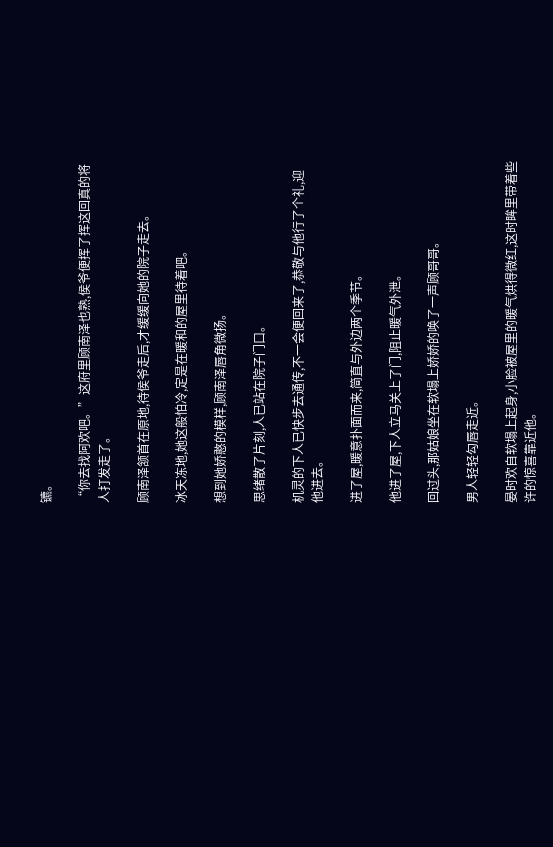镳。

“你去找阿欢吧。”这府里顾南泽也熟,侯爷便挥了挥这回真的将人打发走了。

顾南泽颔首在原地,待侯爷走后,才缓缓向她的院子走去。

冰天冻地,她这般怕冷,定是在暖和的屋里待着吧。

想到她娇憨的模样,顾南泽唇角微扬。

思绪散了片刻,人已站在院子门口。

机灵的下人已快步去通传,不一会便回来了,恭敬与他行了个礼,迎他进去。

进了屋,暖意扑面而来,简直与外边两个季节。

他进了屋,下人立马关上了门,阻止暖气外泄。

回过头,那姑娘坐在软塌上娇娇的唤了一声顾哥哥。

男人轻轻勾唇走近。

晏时欢自软塌上起身,小脸被屋里的暖气烘得微红,这时眸里带着些许的惊喜靠近他。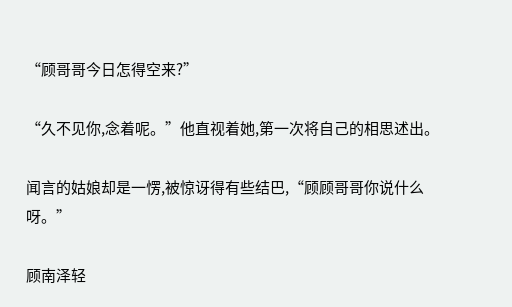“顾哥哥今日怎得空来?”

“久不见你,念着呢。”他直视着她,第一次将自己的相思述出。

闻言的姑娘却是一愣,被惊讶得有些结巴,“顾顾哥哥你说什么呀。”

顾南泽轻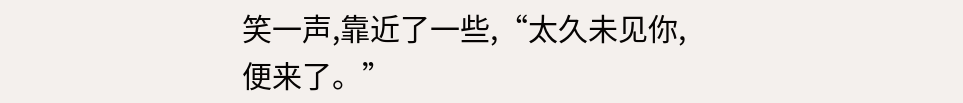笑一声,靠近了一些,“太久未见你,便来了。”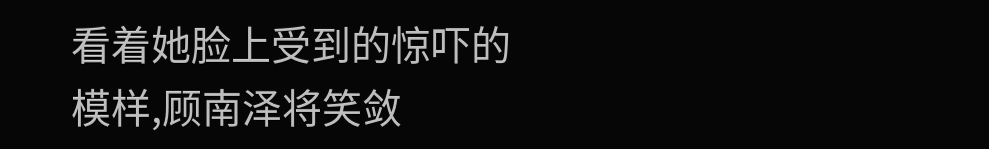看着她脸上受到的惊吓的模样,顾南泽将笑敛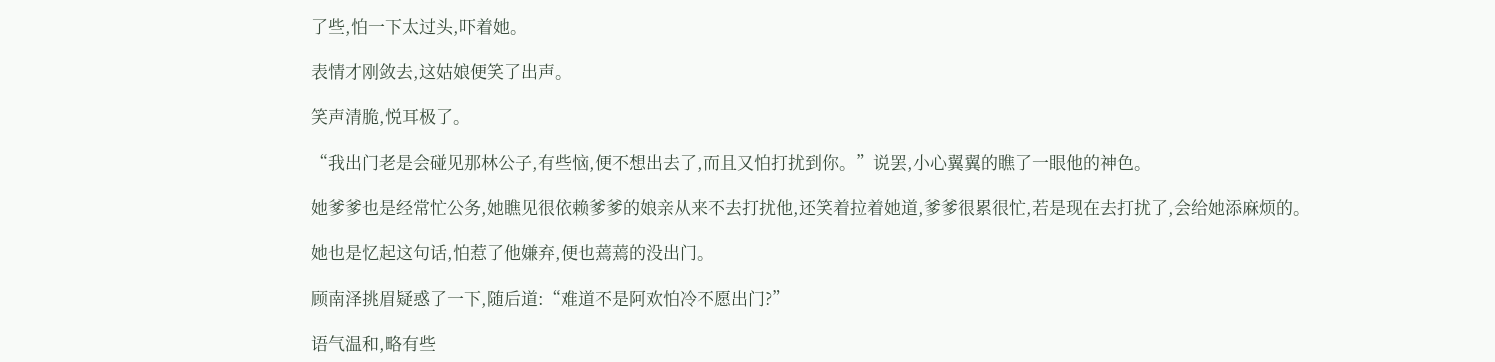了些,怕一下太过头,吓着她。

表情才刚敛去,这姑娘便笑了出声。

笑声清脆,悦耳极了。

“我出门老是会碰见那林公子,有些恼,便不想出去了,而且又怕打扰到你。”说罢,小心翼翼的瞧了一眼他的神色。

她爹爹也是经常忙公务,她瞧见很依赖爹爹的娘亲从来不去打扰他,还笑着拉着她道,爹爹很累很忙,若是现在去打扰了,会给她添麻烦的。

她也是忆起这句话,怕惹了他嫌弃,便也蔫蔫的没出门。

顾南泽挑眉疑惑了一下,随后道:“难道不是阿欢怕冷不愿出门?”

语气温和,略有些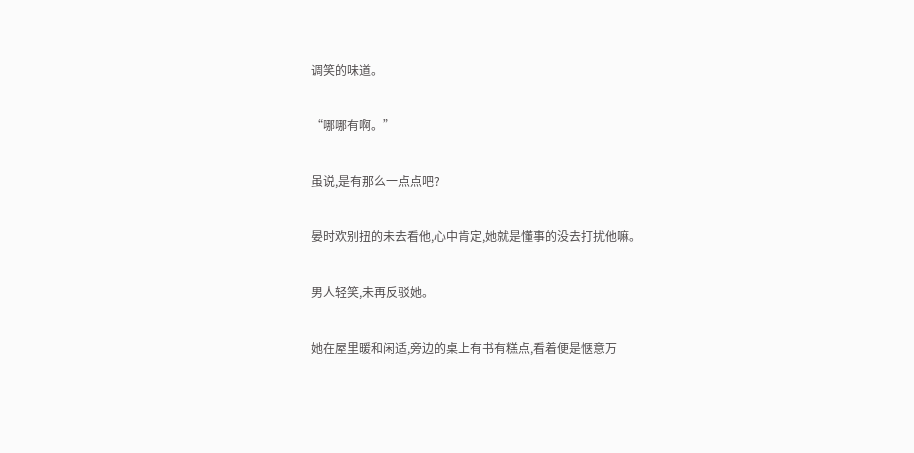调笑的味道。

“哪哪有啊。”

虽说,是有那么一点点吧?

晏时欢别扭的未去看他,心中肯定,她就是懂事的没去打扰他嘛。

男人轻笑,未再反驳她。

她在屋里暖和闲适,旁边的桌上有书有糕点,看着便是惬意万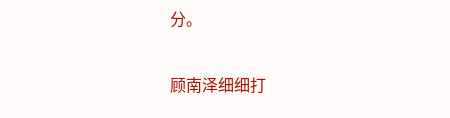分。

顾南泽细细打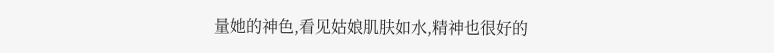量她的神色,看见姑娘肌肤如水,精神也很好的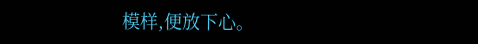模样,便放下心。